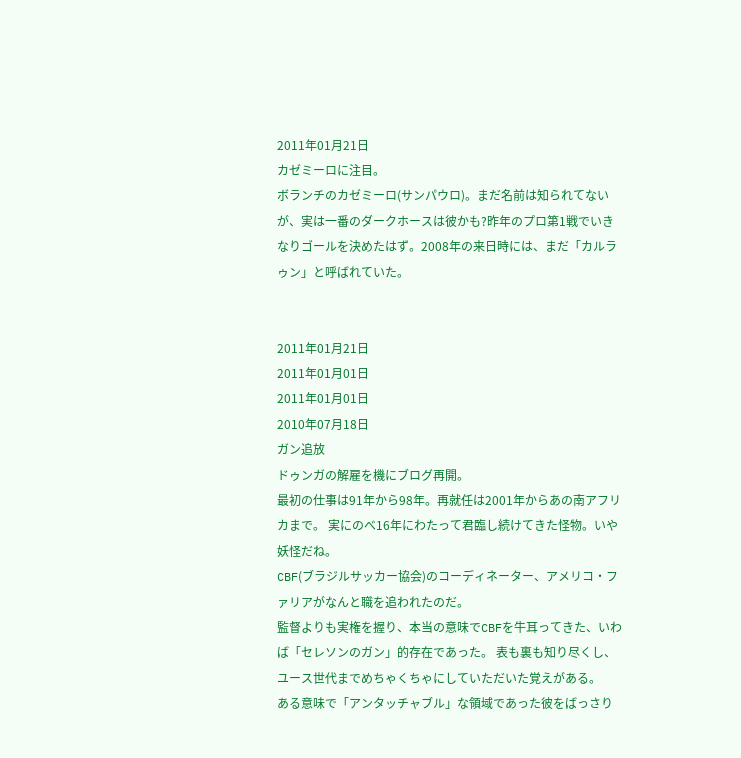2011年01月21日
カゼミーロに注目。
ボランチのカゼミーロ(サンパウロ)。まだ名前は知られてないが、実は一番のダークホースは彼かも?昨年のプロ第1戦でいきなりゴールを決めたはず。2008年の来日時には、まだ「カルラゥン」と呼ばれていた。


2011年01月21日
2011年01月01日
2011年01月01日
2010年07月18日
ガン追放
ドゥンガの解雇を機にブログ再開。
最初の仕事は91年から98年。再就任は2001年からあの南アフリカまで。 実にのべ16年にわたって君臨し続けてきた怪物。いや妖怪だね。
CBF(ブラジルサッカー協会)のコーディネーター、アメリコ・ファリアがなんと職を追われたのだ。
監督よりも実権を握り、本当の意味でCBFを牛耳ってきた、いわば「セレソンのガン」的存在であった。 表も裏も知り尽くし、ユース世代までめちゃくちゃにしていただいた覚えがある。
ある意味で「アンタッチャブル」な領域であった彼をばっさり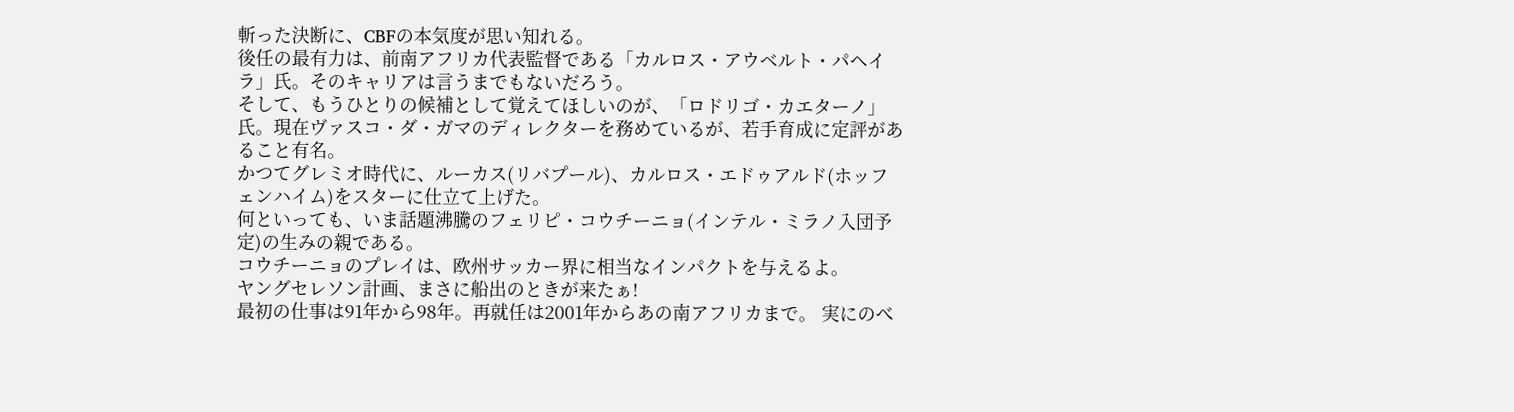斬った決断に、CBFの本気度が思い知れる。
後任の最有力は、前南アフリカ代表監督である「カルロス・アウベルト・パヘイラ」氏。そのキャリアは言うまでもないだろう。
そして、もうひとりの候補として覚えてほしいのが、「ロドリゴ・カエターノ」氏。現在ヴァスコ・ダ・ガマのディレクターを務めているが、若手育成に定評があること有名。
かつてグレミオ時代に、ルーカス(リバプール)、カルロス・エドゥアルド(ホッフェンハイム)をスターに仕立て上げた。
何といっても、いま話題沸騰のフェリピ・コウチーニョ(インテル・ミラノ入団予定)の生みの親である。
コウチーニョのプレイは、欧州サッカー界に相当なインパクトを与えるよ。
ヤングセレソン計画、まさに船出のときが来たぁ!
最初の仕事は91年から98年。再就任は2001年からあの南アフリカまで。 実にのべ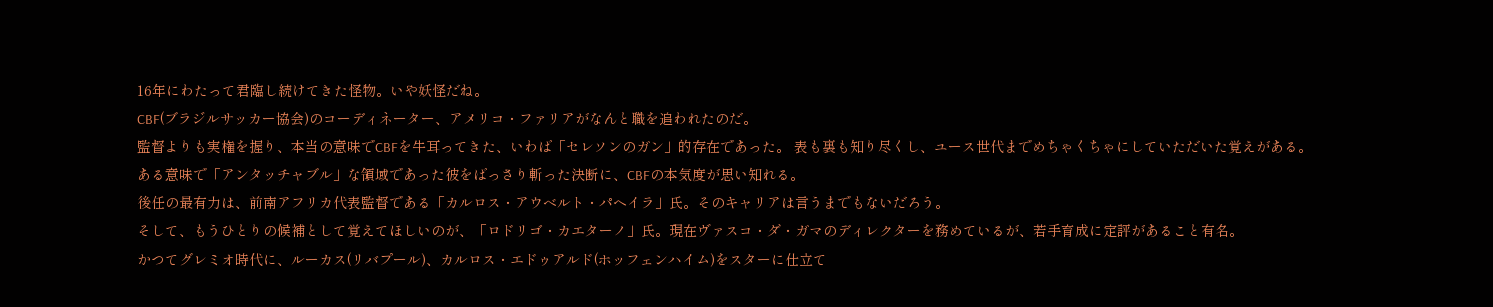16年にわたって君臨し続けてきた怪物。いや妖怪だね。
CBF(ブラジルサッカー協会)のコーディネーター、アメリコ・ファリアがなんと職を追われたのだ。
監督よりも実権を握り、本当の意味でCBFを牛耳ってきた、いわば「セレソンのガン」的存在であった。 表も裏も知り尽くし、ユース世代までめちゃくちゃにしていただいた覚えがある。
ある意味で「アンタッチャブル」な領域であった彼をばっさり斬った決断に、CBFの本気度が思い知れる。
後任の最有力は、前南アフリカ代表監督である「カルロス・アウベルト・パヘイラ」氏。そのキャリアは言うまでもないだろう。
そして、もうひとりの候補として覚えてほしいのが、「ロドリゴ・カエターノ」氏。現在ヴァスコ・ダ・ガマのディレクターを務めているが、若手育成に定評があること有名。
かつてグレミオ時代に、ルーカス(リバプール)、カルロス・エドゥアルド(ホッフェンハイム)をスターに仕立て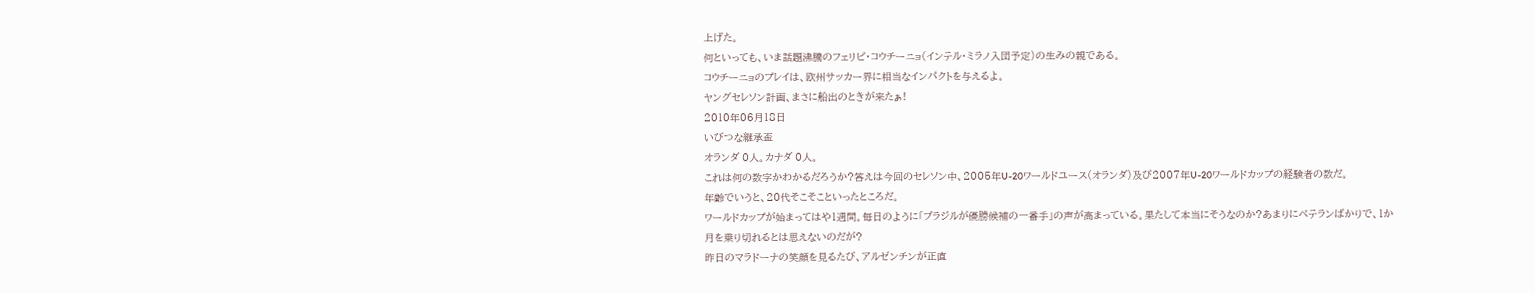上げた。
何といっても、いま話題沸騰のフェリピ・コウチーニョ(インテル・ミラノ入団予定)の生みの親である。
コウチーニョのプレイは、欧州サッカー界に相当なインパクトを与えるよ。
ヤングセレソン計画、まさに船出のときが来たぁ!
2010年06月18日
いびつな継承盃
オランダ 0人。カナダ 0人。
これは何の数字かわかるだろうか?答えは今回のセレソン中、2005年U-20ワールドユース(オランダ)及び2007年U-20ワールドカップの経験者の数だ。
年齢でいうと、20代そこそこといったところだ。
ワールドカップが始まってはや1週間。毎日のように「ブラジルが優勝候補の一番手」の声が高まっている。果たして本当にそうなのか?あまりにベテランばかりで、1か月を乗り切れるとは思えないのだが?
昨日のマラドーナの笑顔を見るたび、アルゼンチンが正直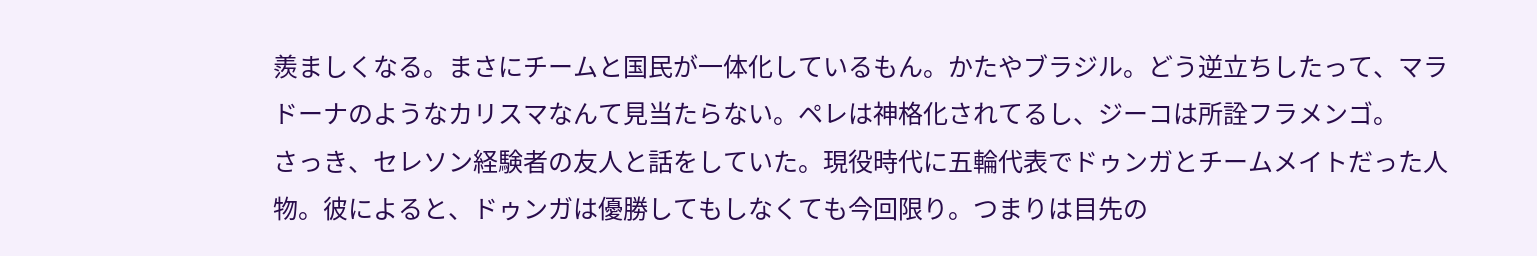羨ましくなる。まさにチームと国民が一体化しているもん。かたやブラジル。どう逆立ちしたって、マラドーナのようなカリスマなんて見当たらない。ペレは神格化されてるし、ジーコは所詮フラメンゴ。
さっき、セレソン経験者の友人と話をしていた。現役時代に五輪代表でドゥンガとチームメイトだった人物。彼によると、ドゥンガは優勝してもしなくても今回限り。つまりは目先の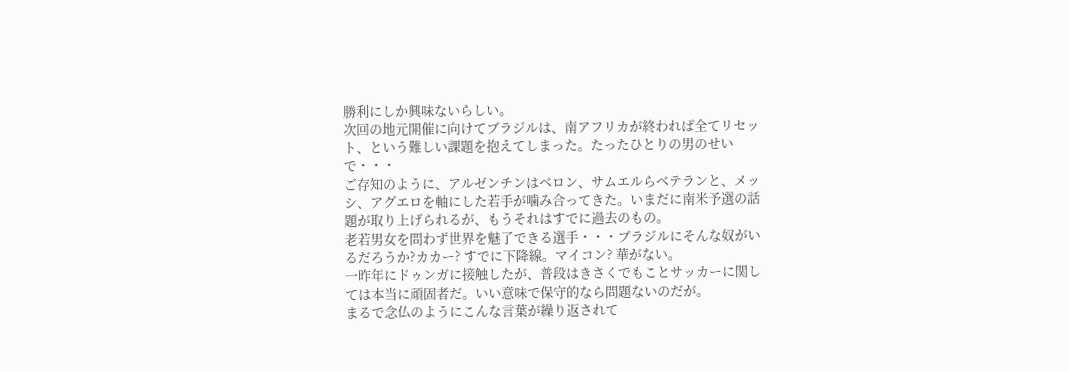勝利にしか興味ないらしい。
次回の地元開催に向けてブラジルは、南アフリカが終われば全てリセット、という難しい課題を抱えてしまった。たったひとりの男のせいで・・・
ご存知のように、アルゼンチンはベロン、サムエルらベテランと、メッシ、アグエロを軸にした若手が噛み合ってきた。いまだに南米予選の話題が取り上げられるが、もうそれはすでに過去のもの。
老若男女を問わず世界を魅了できる選手・・・ブラジルにそんな奴がいるだろうか?カカー? すでに下降線。マイコン? 華がない。
一昨年にドゥンガに接触したが、普段はきさくでもことサッカーに関しては本当に頑固者だ。いい意味で保守的なら問題ないのだが。
まるで念仏のようにこんな言葉が繰り返されて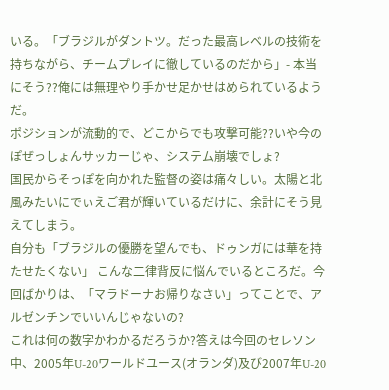いる。「ブラジルがダントツ。だった最高レベルの技術を持ちながら、チームプレイに徹しているのだから」- 本当にそう??俺には無理やり手かせ足かせはめられているようだ。
ポジションが流動的で、どこからでも攻撃可能??いや今のぽぜっしょんサッカーじゃ、システム崩壊でしょ?
国民からそっぽを向かれた監督の姿は痛々しい。太陽と北風みたいにでぃえご君が輝いているだけに、余計にそう見えてしまう。
自分も「ブラジルの優勝を望んでも、ドゥンガには華を持たせたくない」 こんな二律背反に悩んでいるところだ。今回ばかりは、「マラドーナお帰りなさい」ってことで、アルゼンチンでいいんじゃないの?
これは何の数字かわかるだろうか?答えは今回のセレソン中、2005年U-20ワールドユース(オランダ)及び2007年U-20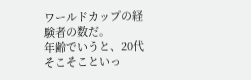ワールドカップの経験者の数だ。
年齢でいうと、20代そこそこといっ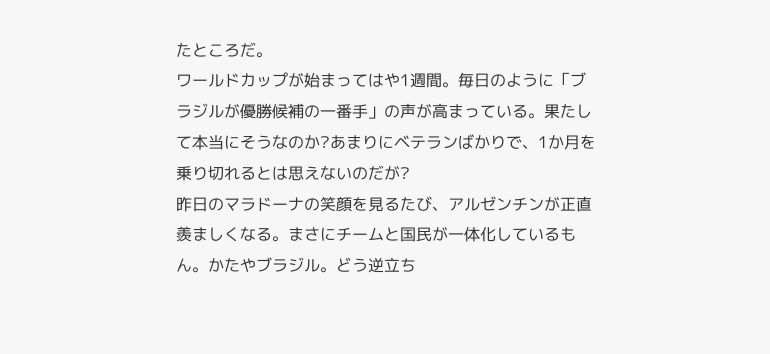たところだ。
ワールドカップが始まってはや1週間。毎日のように「ブラジルが優勝候補の一番手」の声が高まっている。果たして本当にそうなのか?あまりにベテランばかりで、1か月を乗り切れるとは思えないのだが?
昨日のマラドーナの笑顔を見るたび、アルゼンチンが正直羨ましくなる。まさにチームと国民が一体化しているもん。かたやブラジル。どう逆立ち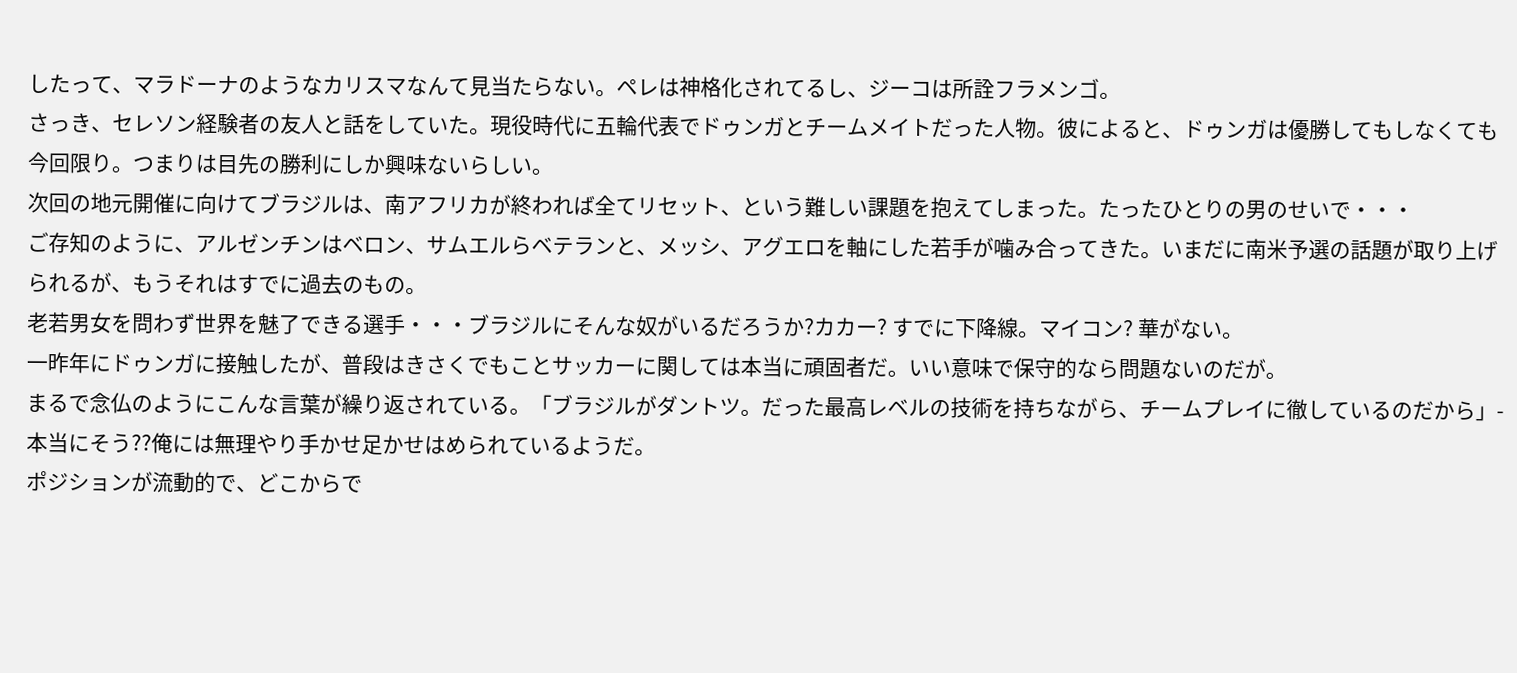したって、マラドーナのようなカリスマなんて見当たらない。ペレは神格化されてるし、ジーコは所詮フラメンゴ。
さっき、セレソン経験者の友人と話をしていた。現役時代に五輪代表でドゥンガとチームメイトだった人物。彼によると、ドゥンガは優勝してもしなくても今回限り。つまりは目先の勝利にしか興味ないらしい。
次回の地元開催に向けてブラジルは、南アフリカが終われば全てリセット、という難しい課題を抱えてしまった。たったひとりの男のせいで・・・
ご存知のように、アルゼンチンはベロン、サムエルらベテランと、メッシ、アグエロを軸にした若手が噛み合ってきた。いまだに南米予選の話題が取り上げられるが、もうそれはすでに過去のもの。
老若男女を問わず世界を魅了できる選手・・・ブラジルにそんな奴がいるだろうか?カカー? すでに下降線。マイコン? 華がない。
一昨年にドゥンガに接触したが、普段はきさくでもことサッカーに関しては本当に頑固者だ。いい意味で保守的なら問題ないのだが。
まるで念仏のようにこんな言葉が繰り返されている。「ブラジルがダントツ。だった最高レベルの技術を持ちながら、チームプレイに徹しているのだから」- 本当にそう??俺には無理やり手かせ足かせはめられているようだ。
ポジションが流動的で、どこからで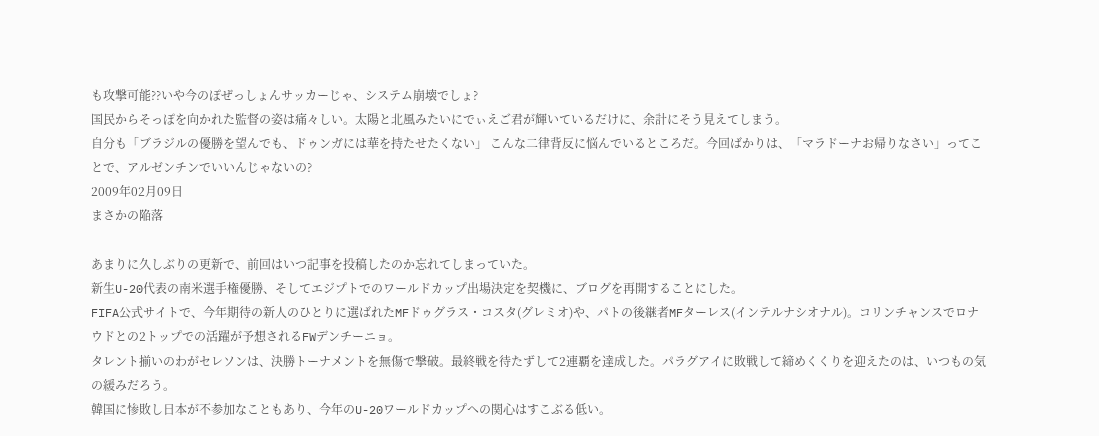も攻撃可能??いや今のぽぜっしょんサッカーじゃ、システム崩壊でしょ?
国民からそっぽを向かれた監督の姿は痛々しい。太陽と北風みたいにでぃえご君が輝いているだけに、余計にそう見えてしまう。
自分も「ブラジルの優勝を望んでも、ドゥンガには華を持たせたくない」 こんな二律背反に悩んでいるところだ。今回ばかりは、「マラドーナお帰りなさい」ってことで、アルゼンチンでいいんじゃないの?
2009年02月09日
まさかの陥落

あまりに久しぶりの更新で、前回はいつ記事を投稿したのか忘れてしまっていた。
新生U-20代表の南米選手権優勝、そしてエジプトでのワールドカップ出場決定を契機に、ブログを再開することにした。
FIFA公式サイトで、今年期待の新人のひとりに選ばれたMFドゥグラス・コスタ(グレミオ)や、パトの後継者MFターレス(インテルナシオナル)。コリンチャンスでロナウドとの2トップでの活躍が予想されるFWデンチーニョ。
タレント揃いのわがセレソンは、決勝トーナメントを無傷で撃破。最終戦を待たずして2連覇を達成した。パラグアイに敗戦して締めくくりを迎えたのは、いつもの気の緩みだろう。
韓国に惨敗し日本が不参加なこともあり、今年のU-20ワールドカップへの関心はすこぶる低い。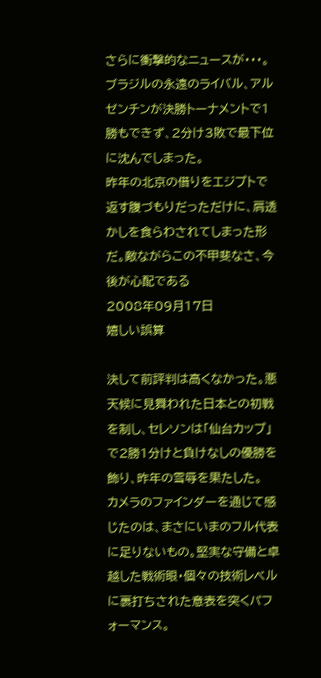さらに衝撃的なニュースが・・・。ブラジルの永遠のライバル、アルゼンチンが決勝トーナメントで1勝もできず、2分け3敗で最下位に沈んでしまった。
昨年の北京の借りをエジプトで返す腹づもりだっただけに、肩透かしを食らわされてしまった形だ。敵ながらこの不甲斐なさ、今後が心配である
2008年09月17日
嬉しい誤算

決して前評判は高くなかった。悪天候に見舞われた日本との初戦を制し、セレソンは「仙台カップ」で2勝1分けと負けなしの優勝を飾り、昨年の雪辱を果たした。
カメラのファインダーを通じて感じたのは、まさにいまのフル代表に足りないもの。堅実な守備と卓越した戦術眼・個々の技術レベルに裏打ちされた意表を突くパフォーマンス。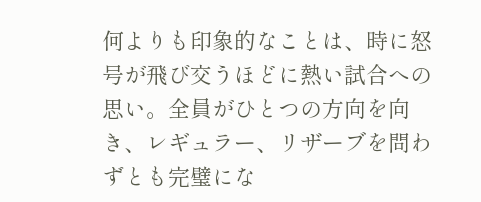何よりも印象的なことは、時に怒号が飛び交うほどに熱い試合への思い。全員がひとつの方向を向き、レギュラー、リザーブを問わずとも完璧にな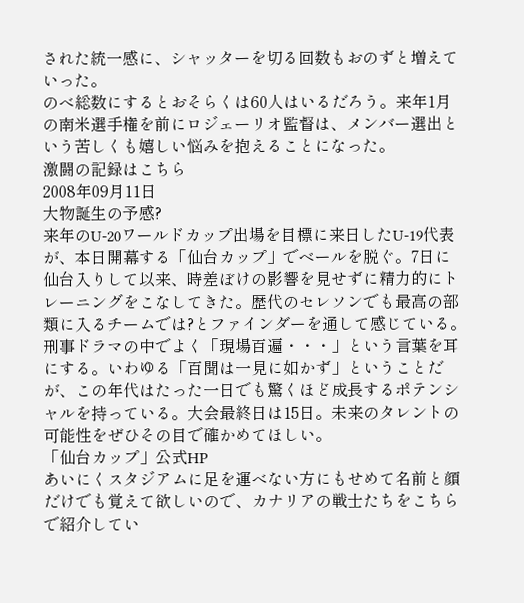された統一感に、シャッターを切る回数もおのずと増えていった。
のべ総数にするとおそらくは60人はいるだろう。来年1月の南米選手権を前にロジェーリオ監督は、メンバー選出という苦しくも嬉しい悩みを抱えることになった。
激闘の記録はこちら
2008年09月11日
大物誕生の予感?
来年のU-20ワールドカップ出場を目標に来日したU-19代表が、本日開幕する「仙台カップ」でベールを脱ぐ。7日に仙台入りして以来、時差ぼけの影響を見せずに精力的にトレーニングをこなしてきた。歴代のセレソンでも最高の部類に入るチームでは?とファインダーを通して感じている。
刑事ドラマの中でよく「現場百遍・・・」という言葉を耳にする。いわゆる「百聞は一見に如かず」ということだが、この年代はたった一日でも驚くほど成長するポテンシャルを持っている。大会最終日は15日。未来のタレントの可能性をぜひその目で確かめてほしい。
「仙台カップ」公式HP
あいにくスタジアムに足を運べない方にもせめて名前と顔だけでも覚えて欲しいので、カナリアの戦士たちをこちらで紹介してい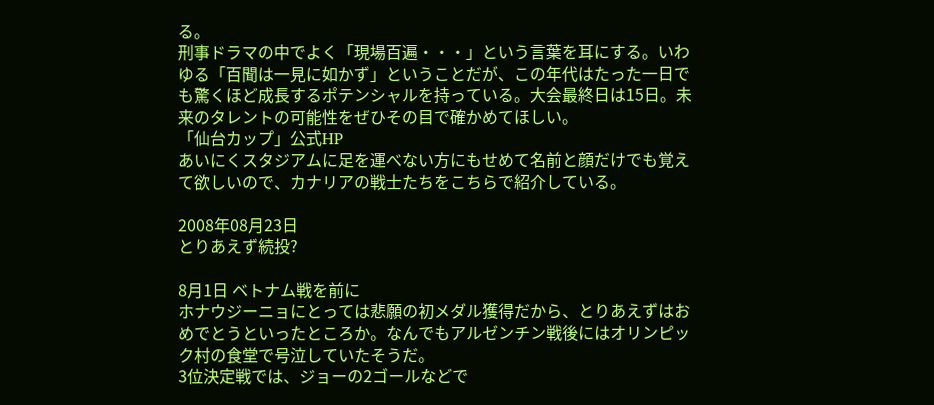る。
刑事ドラマの中でよく「現場百遍・・・」という言葉を耳にする。いわゆる「百聞は一見に如かず」ということだが、この年代はたった一日でも驚くほど成長するポテンシャルを持っている。大会最終日は15日。未来のタレントの可能性をぜひその目で確かめてほしい。
「仙台カップ」公式HP
あいにくスタジアムに足を運べない方にもせめて名前と顔だけでも覚えて欲しいので、カナリアの戦士たちをこちらで紹介している。

2008年08月23日
とりあえず続投?

8月1日 ベトナム戦を前に
ホナウジーニョにとっては悲願の初メダル獲得だから、とりあえずはおめでとうといったところか。なんでもアルゼンチン戦後にはオリンピック村の食堂で号泣していたそうだ。
3位決定戦では、ジョーの2ゴールなどで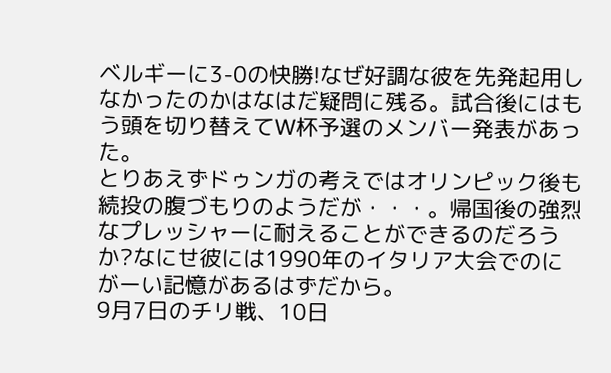ベルギーに3-0の快勝!なぜ好調な彼を先発起用しなかったのかはなはだ疑問に残る。試合後にはもう頭を切り替えてW杯予選のメンバー発表があった。
とりあえずドゥンガの考えではオリンピック後も続投の腹づもりのようだが・・・。帰国後の強烈なプレッシャーに耐えることができるのだろうか?なにせ彼には1990年のイタリア大会でのにがーい記憶があるはずだから。
9月7日のチリ戦、10日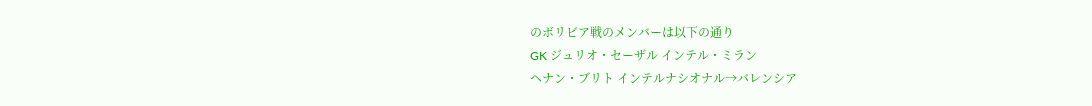のボリビア戦のメンバーは以下の通り
GK ジュリオ・セーザル インテル・ミラン
ヘナン・ブリト インテルナシオナル→バレンシア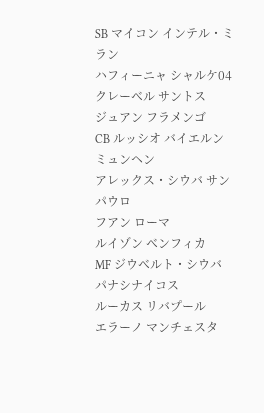SB マイコン インテル・ミラン
ハフィーニャ シャルケ04
クレーベル サントス
ジュアン フラメンゴ
CB ルッシオ バイエルンミュンヘン
アレックス・シウバ サンパウロ
フアン ローマ
ルイゾン ベンフィカ
MF ジウベルト・シウバ パナシナイコス
ルーカス リバプール
エラーノ マンチェスタ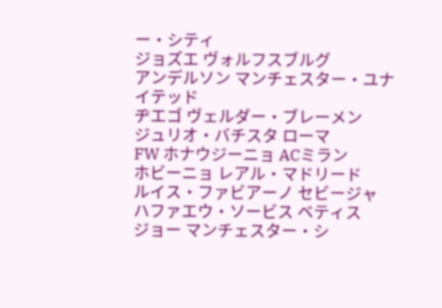ー・シティ
ジョズエ ヴォルフスブルグ
アンデルソン マンチェスター・ユナイテッド
ヂエゴ ヴェルダー・ブレーメン
ジュリオ・バチスタ ローマ
FW ホナウジーニョ ACミラン
ホビーニョ レアル・マドリード
ルイス・ファビアーノ セビージャ
ハファエウ・ソービス ベティス
ジョー マンチェスター・シ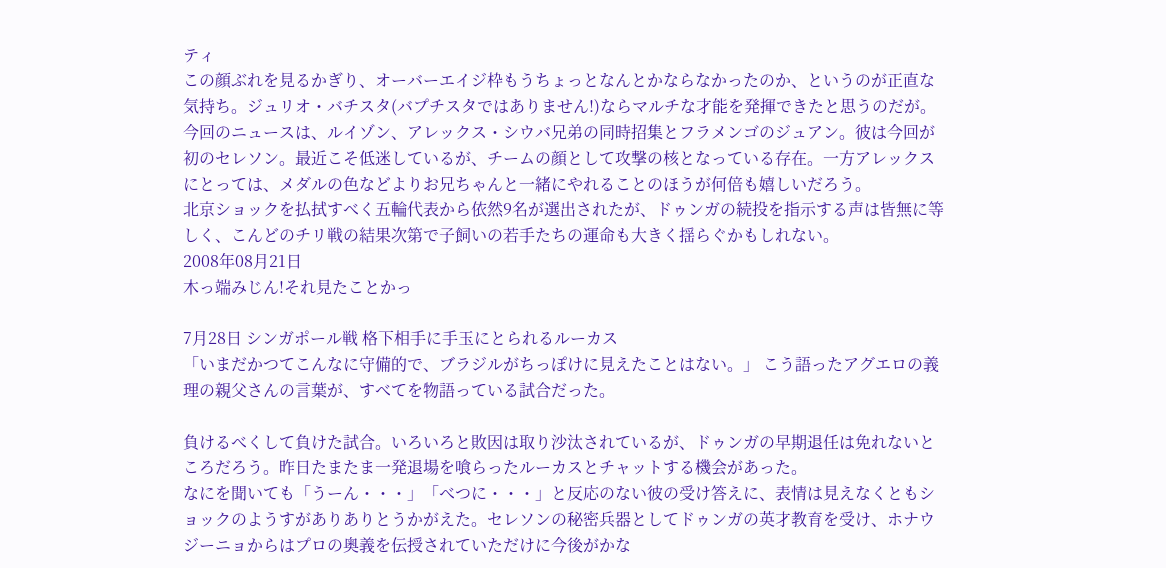ティ
この顔ぶれを見るかぎり、オーバーエイジ枠もうちょっとなんとかならなかったのか、というのが正直な気持ち。ジュリオ・バチスタ(バプチスタではありません!)ならマルチな才能を発揮できたと思うのだが。
今回のニュースは、ルイゾン、アレックス・シウバ兄弟の同時招集とフラメンゴのジュアン。彼は今回が初のセレソン。最近こそ低迷しているが、チームの顔として攻撃の核となっている存在。一方アレックスにとっては、メダルの色などよりお兄ちゃんと一緒にやれることのほうが何倍も嬉しいだろう。
北京ショックを払拭すべく五輪代表から依然9名が選出されたが、ドゥンガの続投を指示する声は皆無に等しく、こんどのチリ戦の結果次第で子飼いの若手たちの運命も大きく揺らぐかもしれない。
2008年08月21日
木っ端みじん!それ見たことかっ

7月28日 シンガポール戦 格下相手に手玉にとられるルーカス
「いまだかつてこんなに守備的で、ブラジルがちっぽけに見えたことはない。」 こう語ったアグエロの義理の親父さんの言葉が、すべてを物語っている試合だった。

負けるべくして負けた試合。いろいろと敗因は取り沙汰されているが、ドゥンガの早期退任は免れないところだろう。昨日たまたま一発退場を喰らったルーカスとチャットする機会があった。
なにを聞いても「うーん・・・」「べつに・・・」と反応のない彼の受け答えに、表情は見えなくともショックのようすがありありとうかがえた。セレソンの秘密兵器としてドゥンガの英才教育を受け、ホナウジーニョからはプロの奥義を伝授されていただけに今後がかな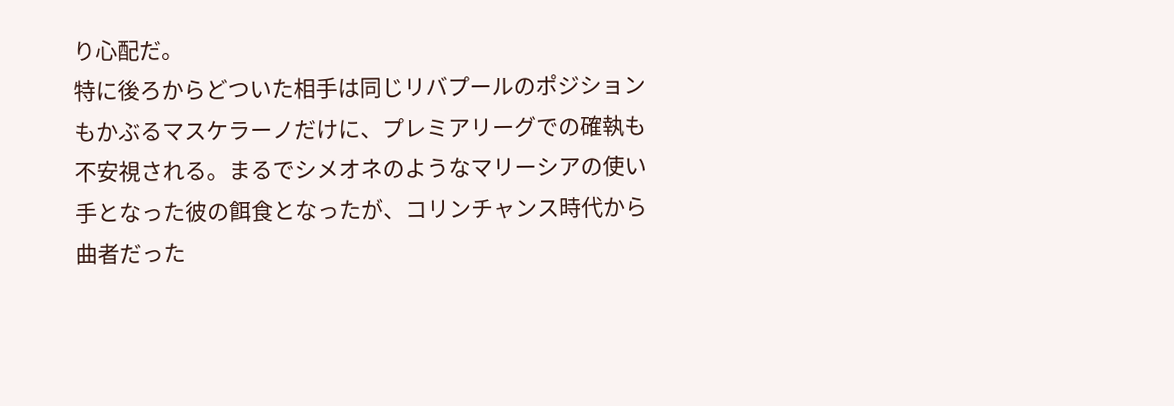り心配だ。
特に後ろからどついた相手は同じリバプールのポジションもかぶるマスケラーノだけに、プレミアリーグでの確執も不安視される。まるでシメオネのようなマリーシアの使い手となった彼の餌食となったが、コリンチャンス時代から曲者だった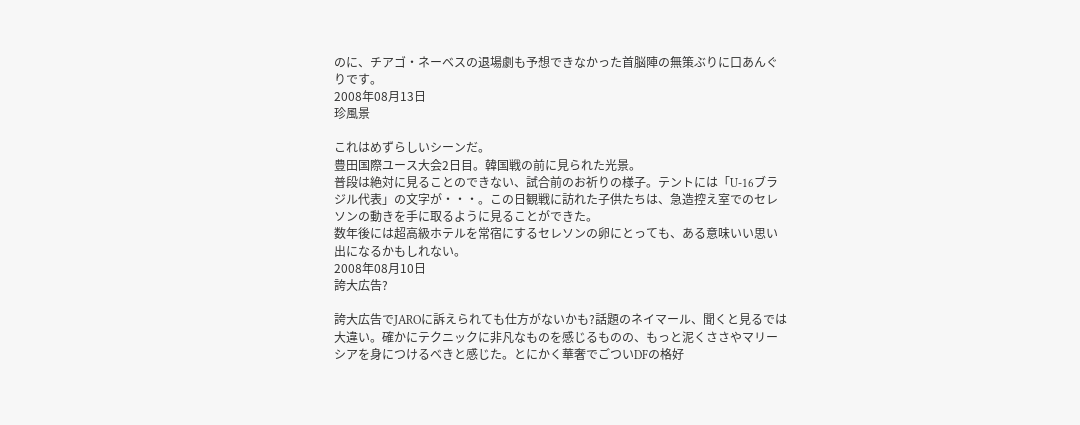のに、チアゴ・ネーベスの退場劇も予想できなかった首脳陣の無策ぶりに口あんぐりです。
2008年08月13日
珍風景

これはめずらしいシーンだ。
豊田国際ユース大会2日目。韓国戦の前に見られた光景。
普段は絶対に見ることのできない、試合前のお祈りの様子。テントには「U-16ブラジル代表」の文字が・・・。この日観戦に訪れた子供たちは、急造控え室でのセレソンの動きを手に取るように見ることができた。
数年後には超高級ホテルを常宿にするセレソンの卵にとっても、ある意味いい思い出になるかもしれない。
2008年08月10日
誇大広告?

誇大広告でJAROに訴えられても仕方がないかも?話題のネイマール、聞くと見るでは大違い。確かにテクニックに非凡なものを感じるものの、もっと泥くささやマリーシアを身につけるべきと感じた。とにかく華奢でごついDFの格好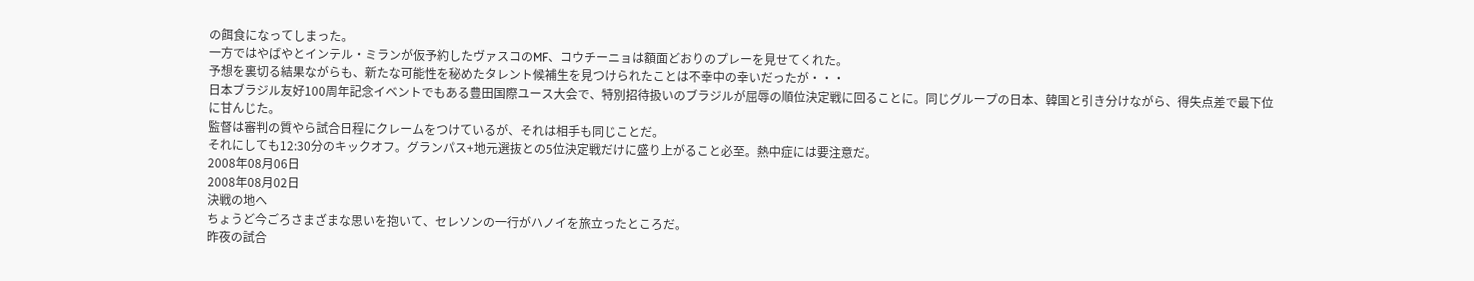の餌食になってしまった。
一方ではやばやとインテル・ミランが仮予約したヴァスコのMF、コウチーニョは額面どおりのプレーを見せてくれた。
予想を裏切る結果ながらも、新たな可能性を秘めたタレント候補生を見つけられたことは不幸中の幸いだったが・・・
日本ブラジル友好100周年記念イベントでもある豊田国際ユース大会で、特別招待扱いのブラジルが屈辱の順位決定戦に回ることに。同じグループの日本、韓国と引き分けながら、得失点差で最下位に甘んじた。
監督は審判の質やら試合日程にクレームをつけているが、それは相手も同じことだ。
それにしても12:30分のキックオフ。グランパス+地元選抜との5位決定戦だけに盛り上がること必至。熱中症には要注意だ。
2008年08月06日
2008年08月02日
決戦の地へ
ちょうど今ごろさまざまな思いを抱いて、セレソンの一行がハノイを旅立ったところだ。
昨夜の試合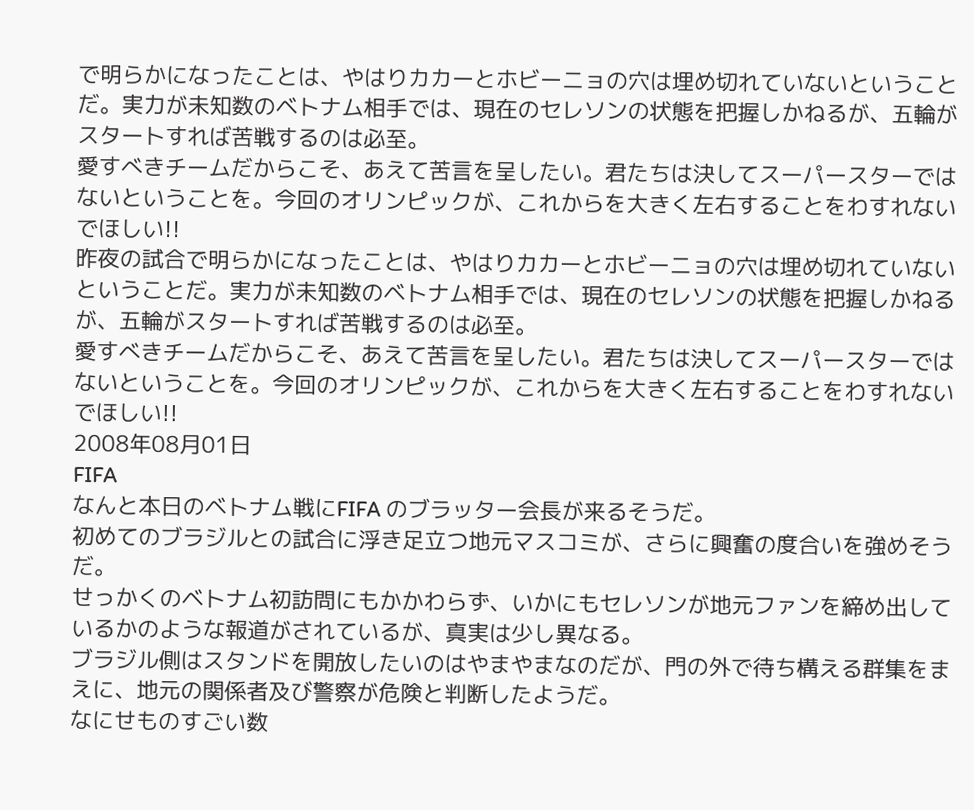で明らかになったことは、やはりカカーとホビーニョの穴は埋め切れていないということだ。実力が未知数のベトナム相手では、現在のセレソンの状態を把握しかねるが、五輪がスタートすれば苦戦するのは必至。
愛すべきチームだからこそ、あえて苦言を呈したい。君たちは決してスーパースターではないということを。今回のオリンピックが、これからを大きく左右することをわすれないでほしい!!
昨夜の試合で明らかになったことは、やはりカカーとホビーニョの穴は埋め切れていないということだ。実力が未知数のベトナム相手では、現在のセレソンの状態を把握しかねるが、五輪がスタートすれば苦戦するのは必至。
愛すべきチームだからこそ、あえて苦言を呈したい。君たちは決してスーパースターではないということを。今回のオリンピックが、これからを大きく左右することをわすれないでほしい!!
2008年08月01日
FIFA
なんと本日のベトナム戦にFIFA のブラッター会長が来るそうだ。
初めてのブラジルとの試合に浮き足立つ地元マスコミが、さらに興奮の度合いを強めそうだ。
せっかくのベトナム初訪問にもかかわらず、いかにもセレソンが地元ファンを締め出しているかのような報道がされているが、真実は少し異なる。
ブラジル側はスタンドを開放したいのはやまやまなのだが、門の外で待ち構える群集をまえに、地元の関係者及び警察が危険と判断したようだ。
なにせものすごい数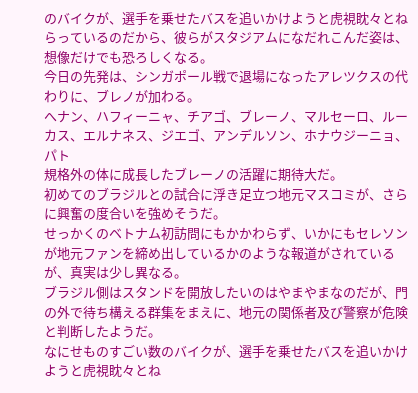のバイクが、選手を乗せたバスを追いかけようと虎視眈々とねらっているのだから、彼らがスタジアムになだれこんだ姿は、想像だけでも恐ろしくなる。
今日の先発は、シンガポール戦で退場になったアレツクスの代わりに、ブレノが加わる。
へナン、ハフィーニャ、チアゴ、ブレーノ、マルセーロ、ルーカス、エルナネス、ジエゴ、アンデルソン、ホナウジーニョ、パト
規格外の体に成長したブレーノの活躍に期待大だ。
初めてのブラジルとの試合に浮き足立つ地元マスコミが、さらに興奮の度合いを強めそうだ。
せっかくのベトナム初訪問にもかかわらず、いかにもセレソンが地元ファンを締め出しているかのような報道がされているが、真実は少し異なる。
ブラジル側はスタンドを開放したいのはやまやまなのだが、門の外で待ち構える群集をまえに、地元の関係者及び警察が危険と判断したようだ。
なにせものすごい数のバイクが、選手を乗せたバスを追いかけようと虎視眈々とね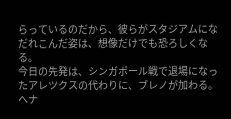らっているのだから、彼らがスタジアムになだれこんだ姿は、想像だけでも恐ろしくなる。
今日の先発は、シンガポール戦で退場になったアレツクスの代わりに、ブレノが加わる。
へナ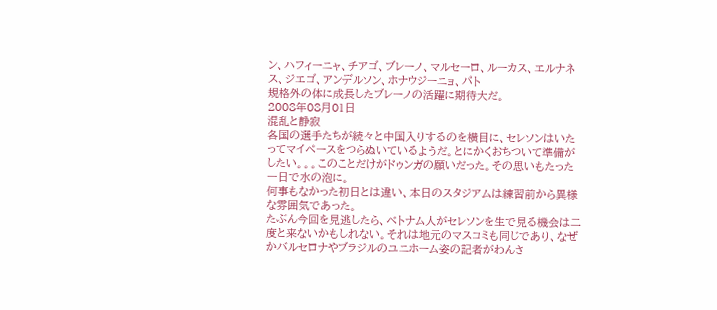ン、ハフィーニャ、チアゴ、ブレーノ、マルセーロ、ルーカス、エルナネス、ジエゴ、アンデルソン、ホナウジーニョ、パト
規格外の体に成長したブレーノの活躍に期待大だ。
2008年08月01日
混乱と静寂
各国の選手たちが続々と中国入りするのを横目に、セレソンはいたってマイペースをつらぬいているようだ。とにかくおちついて準備がしたい。。。このことだけがドゥンガの願いだった。その思いもたった一日で水の泡に。
何事もなかった初日とは違い、本日のスタジアムは練習前から異様な雰囲気であった。
たぶん今回を見逃したら、ベトナム人がセレソンを生で見る機会は二度と来ないかもしれない。それは地元のマスコミも同じであり、なぜかバルセロナやブラジルのユニホーム姿の記者がわんさ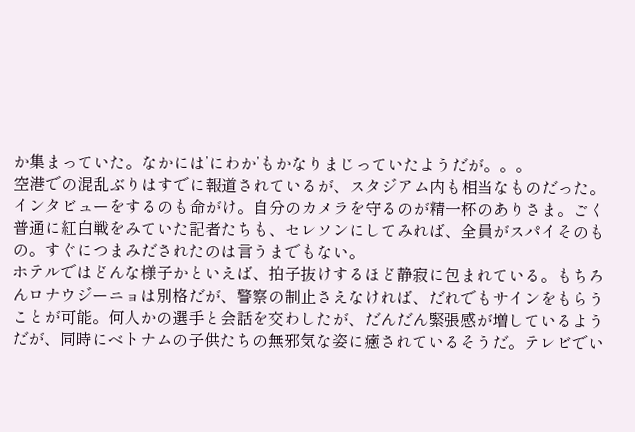か集まっていた。なかには’にわか’もかなりまじっていたようだが。。。
空港での混乱ぶりはすでに報道されているが、スタジアム内も相当なものだった。インタビューをするのも命がけ。自分のカメラを守るのが精一杯のありさま。ごく普通に紅白戦をみていた記者たちも、セレソンにしてみれば、全員がスパイそのもの。すぐにつまみだされたのは言うまでもない。
ホテルではどんな様子かといえば、拍子抜けするほど静寂に包まれている。もちろんロナウジーニョは別格だが、警察の制止さえなければ、だれでもサインをもらうことが可能。何人かの選手と会話を交わしたが、だんだん緊張感が増しているようだが、同時にベトナムの子供たちの無邪気な姿に癒されているそうだ。テレビでい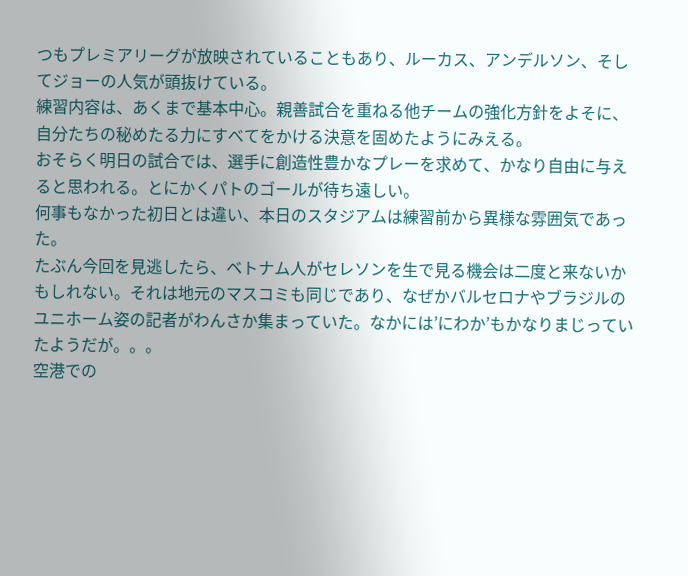つもプレミアリーグが放映されていることもあり、ルーカス、アンデルソン、そしてジョーの人気が頭抜けている。
練習内容は、あくまで基本中心。親善試合を重ねる他チームの強化方針をよそに、自分たちの秘めたる力にすべてをかける決意を固めたようにみえる。
おそらく明日の試合では、選手に創造性豊かなプレーを求めて、かなり自由に与えると思われる。とにかくパトのゴールが待ち遠しい。
何事もなかった初日とは違い、本日のスタジアムは練習前から異様な雰囲気であった。
たぶん今回を見逃したら、ベトナム人がセレソンを生で見る機会は二度と来ないかもしれない。それは地元のマスコミも同じであり、なぜかバルセロナやブラジルのユニホーム姿の記者がわんさか集まっていた。なかには’にわか’もかなりまじっていたようだが。。。
空港での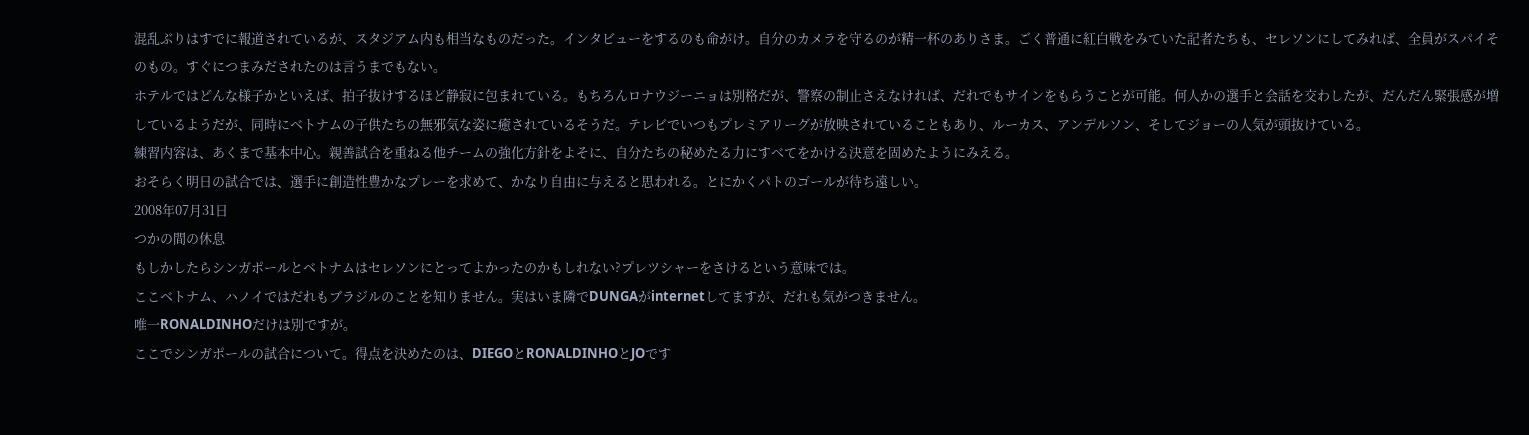混乱ぶりはすでに報道されているが、スタジアム内も相当なものだった。インタビューをするのも命がけ。自分のカメラを守るのが精一杯のありさま。ごく普通に紅白戦をみていた記者たちも、セレソンにしてみれば、全員がスパイそのもの。すぐにつまみだされたのは言うまでもない。
ホテルではどんな様子かといえば、拍子抜けするほど静寂に包まれている。もちろんロナウジーニョは別格だが、警察の制止さえなければ、だれでもサインをもらうことが可能。何人かの選手と会話を交わしたが、だんだん緊張感が増しているようだが、同時にベトナムの子供たちの無邪気な姿に癒されているそうだ。テレビでいつもプレミアリーグが放映されていることもあり、ルーカス、アンデルソン、そしてジョーの人気が頭抜けている。
練習内容は、あくまで基本中心。親善試合を重ねる他チームの強化方針をよそに、自分たちの秘めたる力にすべてをかける決意を固めたようにみえる。
おそらく明日の試合では、選手に創造性豊かなプレーを求めて、かなり自由に与えると思われる。とにかくパトのゴールが待ち遠しい。
2008年07月31日
つかの間の休息
もしかしたらシンガポールとベトナムはセレソンにとってよかったのかもしれない?プレツシャーをさけるという意味では。
ここベトナム、ハノイではだれもブラジルのことを知りません。実はいま隣でDUNGAがinternetしてますが、だれも気がつきません。
唯一RONALDINHOだけは別ですが。
ここでシンガポールの試合について。得点を決めたのは、DIEGOとRONALDINHOとJOです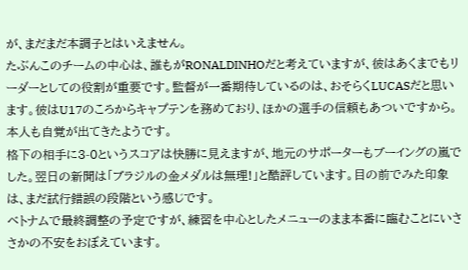が、まだまだ本調子とはいえません。
たぶんこのチームの中心は、誰もがRONALDINHOだと考えていますが、彼はあくまでもリーダーとしての役割が重要です。監督が一番期待しているのは、おそらくLUCASだと思います。彼はU17のころからキャプテンを務めており、ほかの選手の信頼もあついですから。本人も自覚が出てきたようです。
格下の相手に3-0というスコアは快勝に見えますが、地元のサポーターもブーイングの嵐でした。翌日の新聞は「ブラジルの金メダルは無理!」と酷評しています。目の前でみた印象は、まだ試行錯誤の段階という感じです。
ベトナムで最終調整の予定ですが、練習を中心としたメニューのまま本番に臨むことにいささかの不安をおぼえています。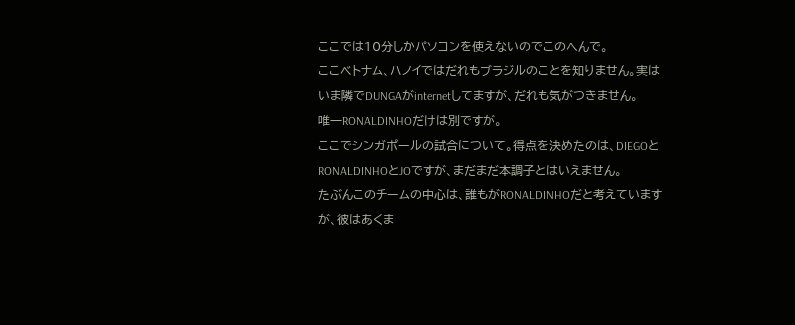ここでは10分しかパソコンを使えないのでこのへんで。
ここベトナム、ハノイではだれもブラジルのことを知りません。実はいま隣でDUNGAがinternetしてますが、だれも気がつきません。
唯一RONALDINHOだけは別ですが。
ここでシンガポールの試合について。得点を決めたのは、DIEGOとRONALDINHOとJOですが、まだまだ本調子とはいえません。
たぶんこのチームの中心は、誰もがRONALDINHOだと考えていますが、彼はあくま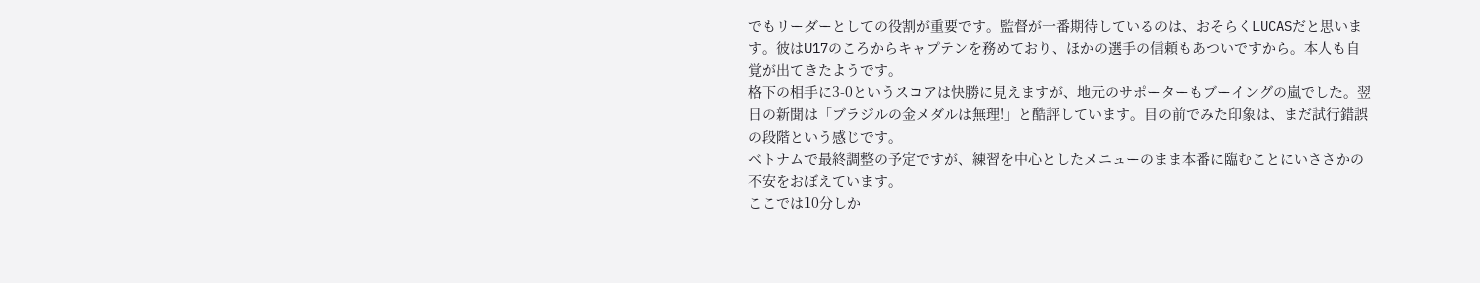でもリーダーとしての役割が重要です。監督が一番期待しているのは、おそらくLUCASだと思います。彼はU17のころからキャプテンを務めており、ほかの選手の信頼もあついですから。本人も自覚が出てきたようです。
格下の相手に3-0というスコアは快勝に見えますが、地元のサポーターもブーイングの嵐でした。翌日の新聞は「ブラジルの金メダルは無理!」と酷評しています。目の前でみた印象は、まだ試行錯誤の段階という感じです。
ベトナムで最終調整の予定ですが、練習を中心としたメニューのまま本番に臨むことにいささかの不安をおぼえています。
ここでは10分しか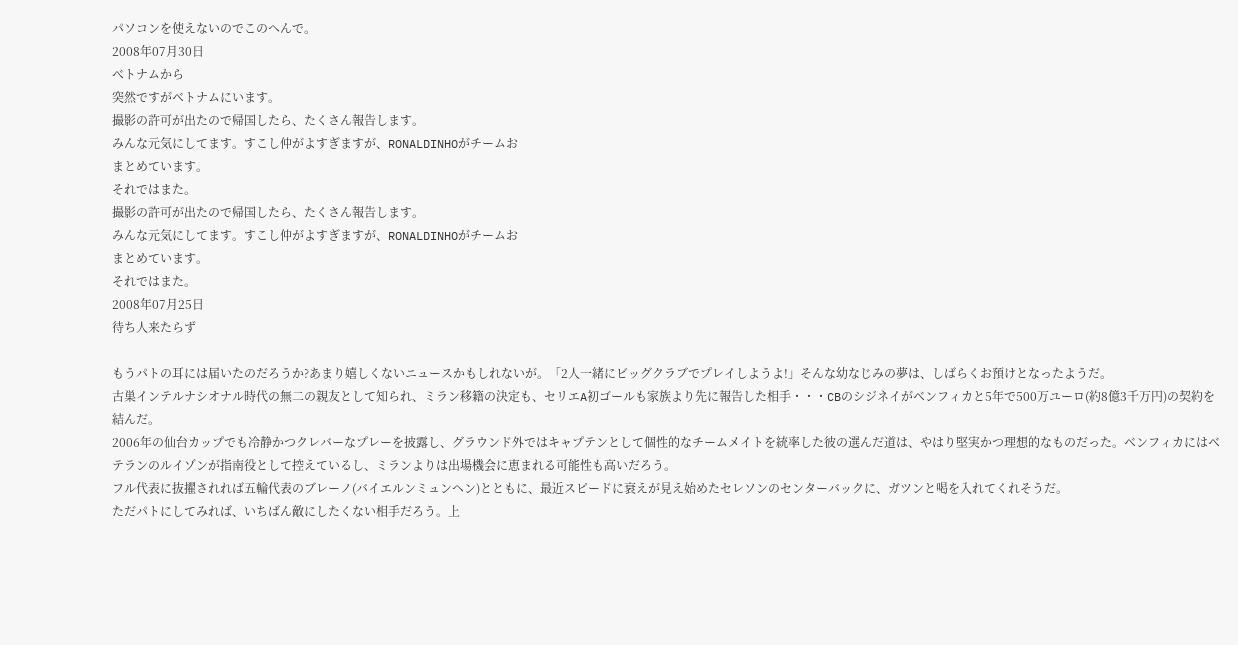パソコンを使えないのでこのへんで。
2008年07月30日
べトナムから
突然ですがベトナムにいます。
撮影の許可が出たので帰国したら、たくさん報告します。
みんな元気にしてます。すこし仲がよすぎますが、RONALDINHOがチームお
まとめています。
それではまた。
撮影の許可が出たので帰国したら、たくさん報告します。
みんな元気にしてます。すこし仲がよすぎますが、RONALDINHOがチームお
まとめています。
それではまた。
2008年07月25日
待ち人来たらず

もうパトの耳には届いたのだろうか?あまり嬉しくないニュースかもしれないが。「2人一緒にビッグクラブでプレイしようよ!」そんな幼なじみの夢は、しばらくお預けとなったようだ。
古巣インテルナシオナル時代の無二の親友として知られ、ミラン移籍の決定も、セリエA初ゴールも家族より先に報告した相手・・・CBのシジネイがベンフィカと5年で500万ユーロ(約8億3千万円)の契約を結んだ。
2006年の仙台カップでも冷静かつクレバーなプレーを披露し、グラウンド外ではキャプテンとして個性的なチームメイトを統率した彼の選んだ道は、やはり堅実かつ理想的なものだった。ベンフィカにはベテランのルイゾンが指南役として控えているし、ミランよりは出場機会に恵まれる可能性も高いだろう。
フル代表に抜擢されれば五輪代表のブレーノ(バイエルンミュンヘン)とともに、最近スピードに衰えが見え始めたセレソンのセンターバックに、ガツンと喝を入れてくれそうだ。
ただパトにしてみれば、いちばん敵にしたくない相手だろう。上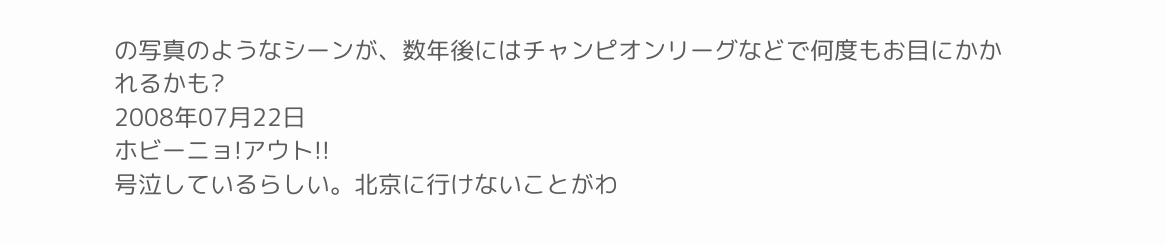の写真のようなシーンが、数年後にはチャンピオンリーグなどで何度もお目にかかれるかも?
2008年07月22日
ホビーニョ!アウト!!
号泣しているらしい。北京に行けないことがわ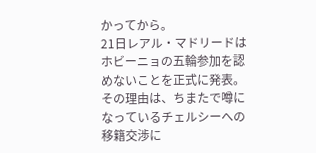かってから。
21日レアル・マドリードはホビーニョの五輪参加を認めないことを正式に発表。その理由は、ちまたで噂になっているチェルシーへの移籍交渉に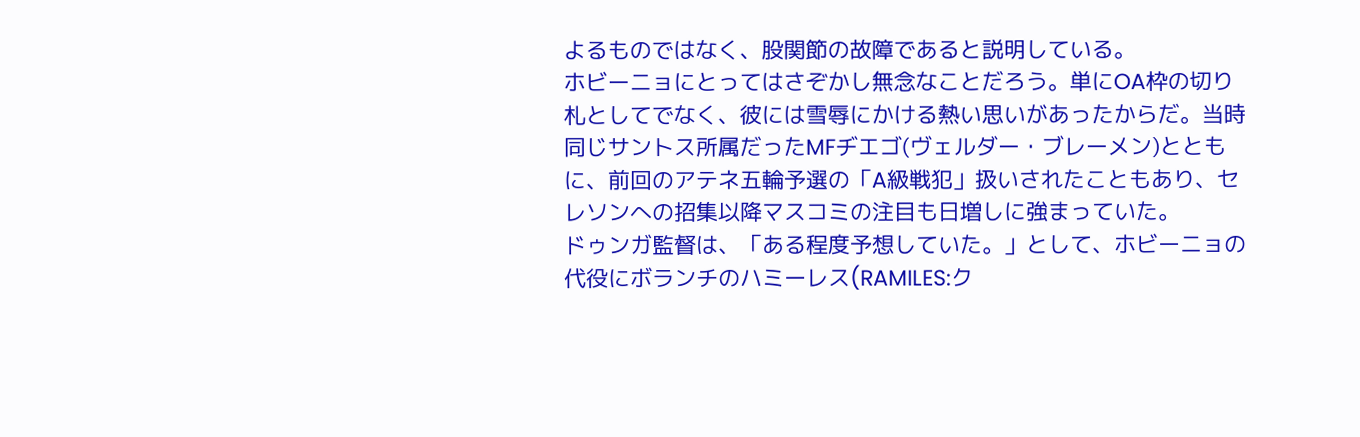よるものではなく、股関節の故障であると説明している。
ホビーニョにとってはさぞかし無念なことだろう。単にOA枠の切り札としてでなく、彼には雪辱にかける熱い思いがあったからだ。当時同じサントス所属だったMFヂエゴ(ヴェルダー・ブレーメン)とともに、前回のアテネ五輪予選の「A級戦犯」扱いされたこともあり、セレソンへの招集以降マスコミの注目も日増しに強まっていた。
ドゥンガ監督は、「ある程度予想していた。」として、ホビーニョの代役にボランチのハミーレス(RAMILES:ク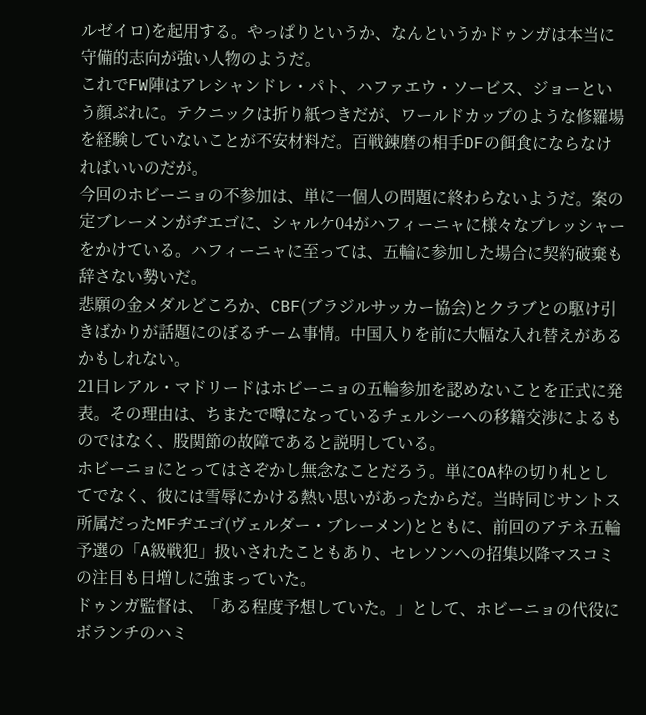ルゼイロ)を起用する。やっぱりというか、なんというかドゥンガは本当に守備的志向が強い人物のようだ。
これでFW陣はアレシャンドレ・パト、ハファエウ・ソービス、ジョーという顔ぶれに。テクニックは折り紙つきだが、ワールドカップのような修羅場を経験していないことが不安材料だ。百戦錬磨の相手DFの餌食にならなければいいのだが。
今回のホビーニョの不参加は、単に一個人の問題に終わらないようだ。案の定ブレーメンがヂエゴに、シャルケ04がハフィーニャに様々なプレッシャーをかけている。ハフィーニャに至っては、五輪に参加した場合に契約破棄も辞さない勢いだ。
悲願の金メダルどころか、CBF(ブラジルサッカー協会)とクラブとの駆け引きばかりが話題にのぼるチーム事情。中国入りを前に大幅な入れ替えがあるかもしれない。
21日レアル・マドリードはホビーニョの五輪参加を認めないことを正式に発表。その理由は、ちまたで噂になっているチェルシーへの移籍交渉によるものではなく、股関節の故障であると説明している。
ホビーニョにとってはさぞかし無念なことだろう。単にOA枠の切り札としてでなく、彼には雪辱にかける熱い思いがあったからだ。当時同じサントス所属だったMFヂエゴ(ヴェルダー・ブレーメン)とともに、前回のアテネ五輪予選の「A級戦犯」扱いされたこともあり、セレソンへの招集以降マスコミの注目も日増しに強まっていた。
ドゥンガ監督は、「ある程度予想していた。」として、ホビーニョの代役にボランチのハミ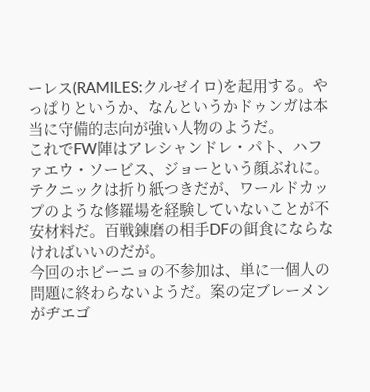ーレス(RAMILES:クルゼイロ)を起用する。やっぱりというか、なんというかドゥンガは本当に守備的志向が強い人物のようだ。
これでFW陣はアレシャンドレ・パト、ハファエウ・ソービス、ジョーという顔ぶれに。テクニックは折り紙つきだが、ワールドカップのような修羅場を経験していないことが不安材料だ。百戦錬磨の相手DFの餌食にならなければいいのだが。
今回のホビーニョの不参加は、単に一個人の問題に終わらないようだ。案の定ブレーメンがヂエゴ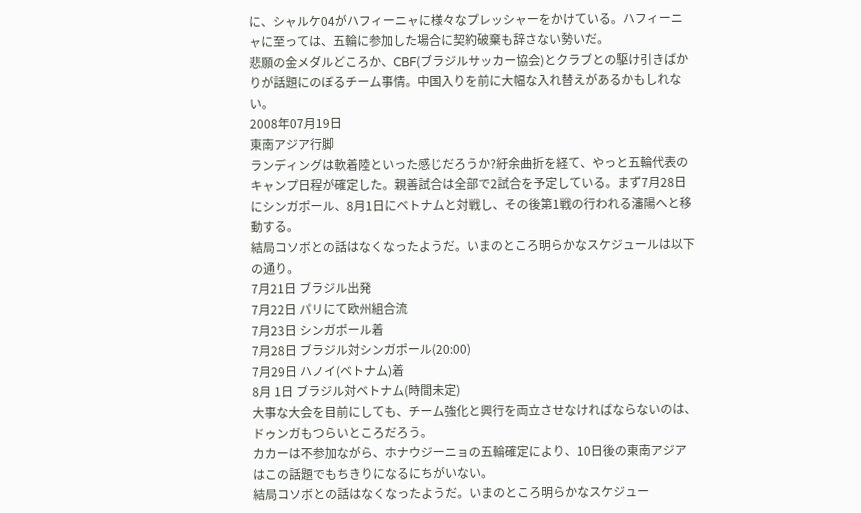に、シャルケ04がハフィーニャに様々なプレッシャーをかけている。ハフィーニャに至っては、五輪に参加した場合に契約破棄も辞さない勢いだ。
悲願の金メダルどころか、CBF(ブラジルサッカー協会)とクラブとの駆け引きばかりが話題にのぼるチーム事情。中国入りを前に大幅な入れ替えがあるかもしれない。
2008年07月19日
東南アジア行脚
ランディングは軟着陸といった感じだろうか?紆余曲折を経て、やっと五輪代表のキャンプ日程が確定した。親善試合は全部で2試合を予定している。まず7月28日にシンガポール、8月1日にベトナムと対戦し、その後第1戦の行われる瀋陽へと移動する。
結局コソボとの話はなくなったようだ。いまのところ明らかなスケジュールは以下の通り。
7月21日 ブラジル出発
7月22日 パリにて欧州組合流
7月23日 シンガポール着
7月28日 ブラジル対シンガポール(20:00)
7月29日 ハノイ(ベトナム)着
8月 1日 ブラジル対ベトナム(時間未定)
大事な大会を目前にしても、チーム強化と興行を両立させなければならないのは、ドゥンガもつらいところだろう。
カカーは不参加ながら、ホナウジーニョの五輪確定により、10日後の東南アジアはこの話題でもちきりになるにちがいない。
結局コソボとの話はなくなったようだ。いまのところ明らかなスケジュー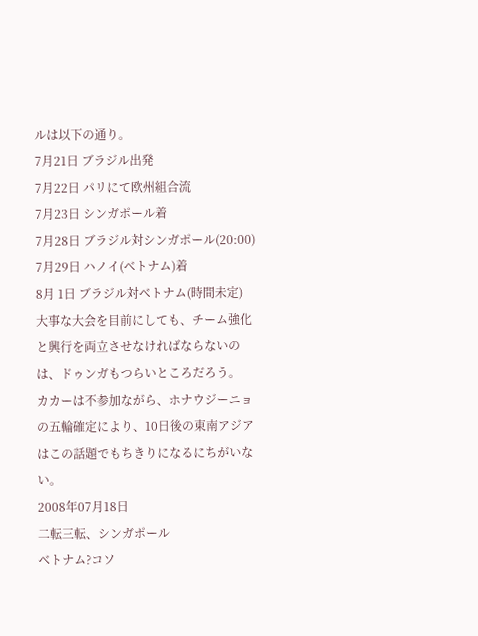ルは以下の通り。
7月21日 ブラジル出発
7月22日 パリにて欧州組合流
7月23日 シンガポール着
7月28日 ブラジル対シンガポール(20:00)
7月29日 ハノイ(ベトナム)着
8月 1日 ブラジル対ベトナム(時間未定)
大事な大会を目前にしても、チーム強化と興行を両立させなければならないのは、ドゥンガもつらいところだろう。
カカーは不参加ながら、ホナウジーニョの五輪確定により、10日後の東南アジアはこの話題でもちきりになるにちがいない。
2008年07月18日
二転三転、シンガポール
ベトナム?コソ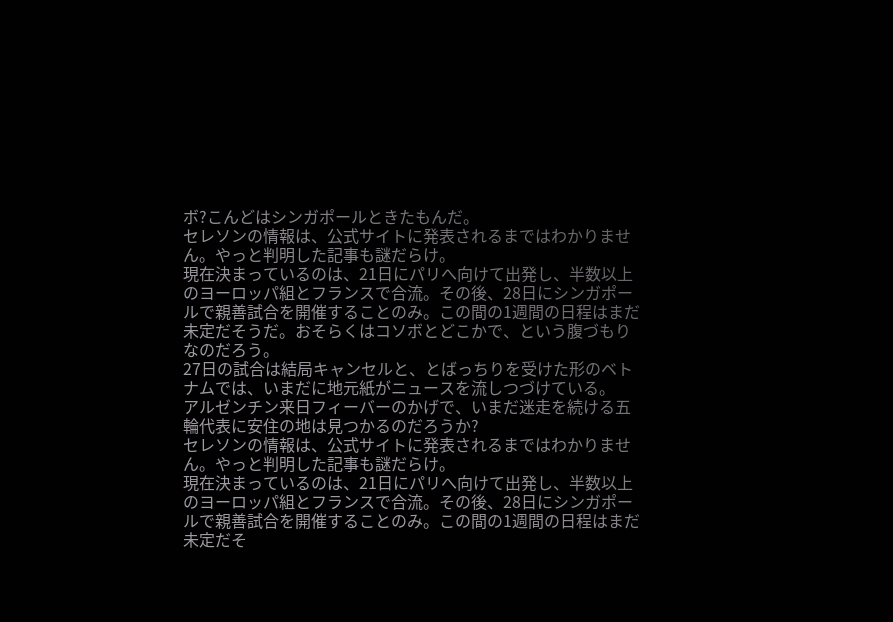ボ?こんどはシンガポールときたもんだ。
セレソンの情報は、公式サイトに発表されるまではわかりません。やっと判明した記事も謎だらけ。
現在決まっているのは、21日にパリへ向けて出発し、半数以上のヨーロッパ組とフランスで合流。その後、28日にシンガポールで親善試合を開催することのみ。この間の1週間の日程はまだ未定だそうだ。おそらくはコソボとどこかで、という腹づもりなのだろう。
27日の試合は結局キャンセルと、とばっちりを受けた形のベトナムでは、いまだに地元紙がニュースを流しつづけている。
アルゼンチン来日フィーバーのかげで、いまだ迷走を続ける五輪代表に安住の地は見つかるのだろうか?
セレソンの情報は、公式サイトに発表されるまではわかりません。やっと判明した記事も謎だらけ。
現在決まっているのは、21日にパリへ向けて出発し、半数以上のヨーロッパ組とフランスで合流。その後、28日にシンガポールで親善試合を開催することのみ。この間の1週間の日程はまだ未定だそ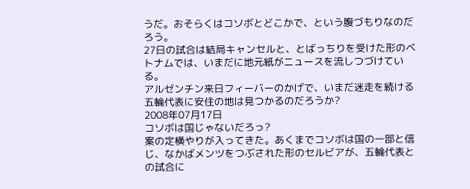うだ。おそらくはコソボとどこかで、という腹づもりなのだろう。
27日の試合は結局キャンセルと、とばっちりを受けた形のベトナムでは、いまだに地元紙がニュースを流しつづけている。
アルゼンチン来日フィーバーのかげで、いまだ迷走を続ける五輪代表に安住の地は見つかるのだろうか?
2008年07月17日
コソボは国じゃないだろっ?
案の定横やりが入ってきた。あくまでコソボは国の一部と信じ、なかばメンツをつぶされた形のセルビアが、五輪代表との試合に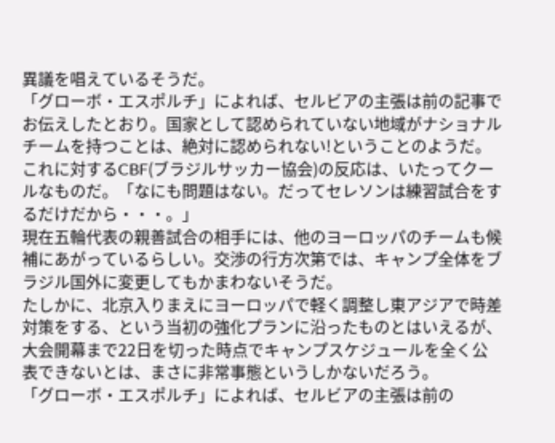異議を唱えているそうだ。
「グローボ・エスポルチ」によれば、セルビアの主張は前の記事でお伝えしたとおり。国家として認められていない地域がナショナルチームを持つことは、絶対に認められない!ということのようだ。
これに対するCBF(ブラジルサッカー協会)の反応は、いたってクールなものだ。「なにも問題はない。だってセレソンは練習試合をするだけだから・・・。」
現在五輪代表の親善試合の相手には、他のヨーロッパのチームも候補にあがっているらしい。交渉の行方次第では、キャンプ全体をブラジル国外に変更してもかまわないそうだ。
たしかに、北京入りまえにヨーロッパで軽く調整し東アジアで時差対策をする、という当初の強化プランに沿ったものとはいえるが、大会開幕まで22日を切った時点でキャンプスケジュールを全く公表できないとは、まさに非常事態というしかないだろう。
「グローボ・エスポルチ」によれば、セルビアの主張は前の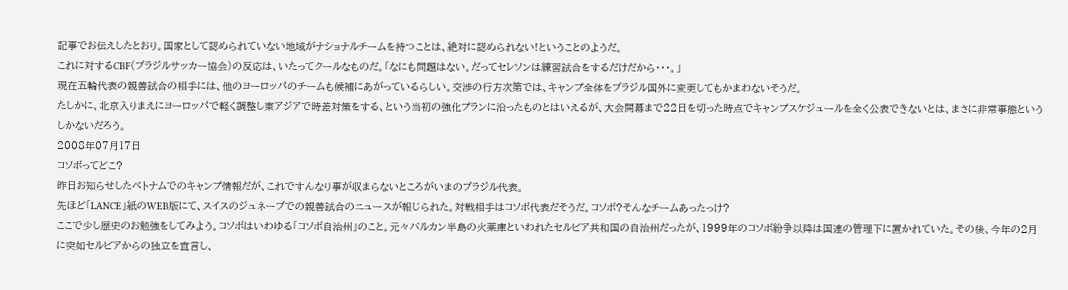記事でお伝えしたとおり。国家として認められていない地域がナショナルチームを持つことは、絶対に認められない!ということのようだ。
これに対するCBF(ブラジルサッカー協会)の反応は、いたってクールなものだ。「なにも問題はない。だってセレソンは練習試合をするだけだから・・・。」
現在五輪代表の親善試合の相手には、他のヨーロッパのチームも候補にあがっているらしい。交渉の行方次第では、キャンプ全体をブラジル国外に変更してもかまわないそうだ。
たしかに、北京入りまえにヨーロッパで軽く調整し東アジアで時差対策をする、という当初の強化プランに沿ったものとはいえるが、大会開幕まで22日を切った時点でキャンプスケジュールを全く公表できないとは、まさに非常事態というしかないだろう。
2008年07月17日
コソボってどこ?
昨日お知らせしたベトナムでのキャンプ情報だが、これですんなり事が収まらないところがいまのブラジル代表。
先ほど「LANCE」紙のWEB版にて、スイスのジュネーブでの親善試合のニュースが報じられた。対戦相手はコソボ代表だそうだ。コソボ?そんなチームあったっけ?
ここで少し歴史のお勉強をしてみよう。コソボはいわゆる「コソボ自治州」のこと。元々バルカン半島の火薬庫といわれたセルビア共和国の自治州だったが、1999年のコソボ紛争以降は国連の管理下に置かれていた。その後、今年の2月に突如セルビアからの独立を宣言し、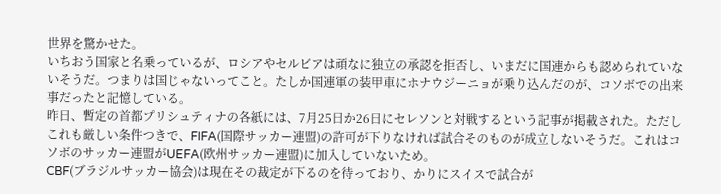世界を驚かせた。
いちおう国家と名乗っているが、ロシアやセルビアは頑なに独立の承認を拒否し、いまだに国連からも認められていないそうだ。つまりは国じゃないってこと。たしか国連軍の装甲車にホナウジーニョが乗り込んだのが、コソボでの出来事だったと記憶している。
昨日、暫定の首都プリシュティナの各紙には、7月25日か26日にセレソンと対戦するという記事が掲載された。ただしこれも厳しい条件つきで、FIFA(国際サッカー連盟)の許可が下りなければ試合そのものが成立しないそうだ。これはコソボのサッカー連盟がUEFA(欧州サッカー連盟)に加入していないため。
CBF(ブラジルサッカー協会)は現在その裁定が下るのを待っており、かりにスイスで試合が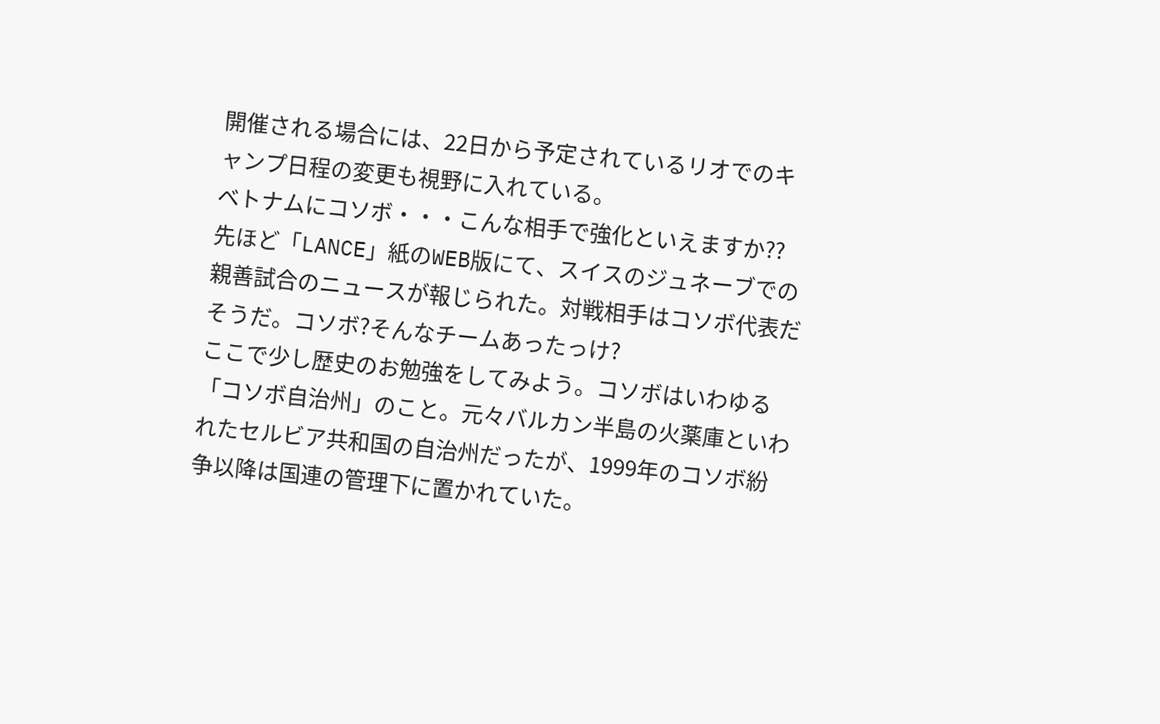開催される場合には、22日から予定されているリオでのキャンプ日程の変更も視野に入れている。
ベトナムにコソボ・・・こんな相手で強化といえますか??
先ほど「LANCE」紙のWEB版にて、スイスのジュネーブでの親善試合のニュースが報じられた。対戦相手はコソボ代表だそうだ。コソボ?そんなチームあったっけ?
ここで少し歴史のお勉強をしてみよう。コソボはいわゆる「コソボ自治州」のこと。元々バルカン半島の火薬庫といわれたセルビア共和国の自治州だったが、1999年のコソボ紛争以降は国連の管理下に置かれていた。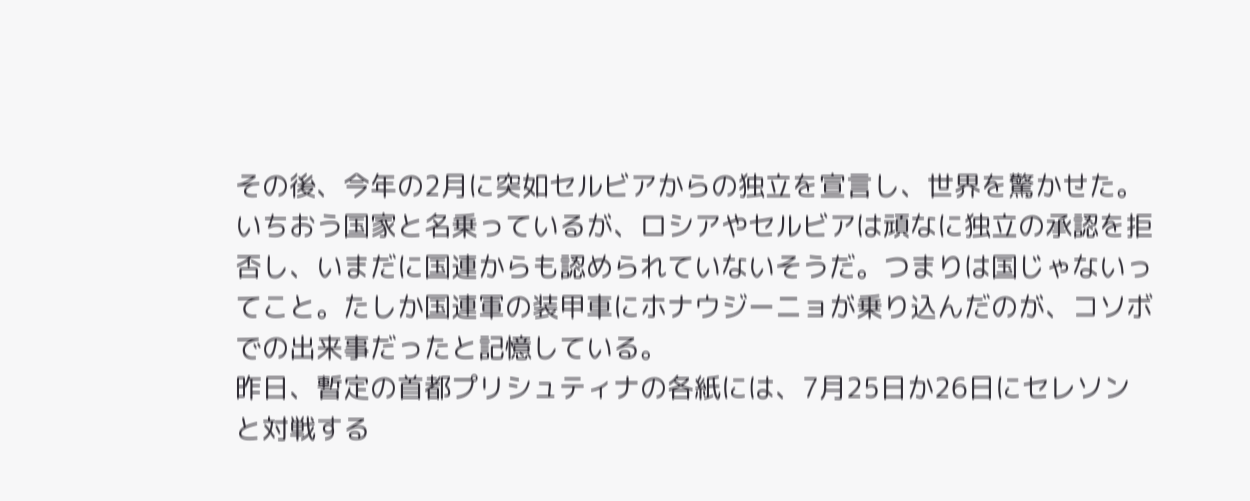その後、今年の2月に突如セルビアからの独立を宣言し、世界を驚かせた。
いちおう国家と名乗っているが、ロシアやセルビアは頑なに独立の承認を拒否し、いまだに国連からも認められていないそうだ。つまりは国じゃないってこと。たしか国連軍の装甲車にホナウジーニョが乗り込んだのが、コソボでの出来事だったと記憶している。
昨日、暫定の首都プリシュティナの各紙には、7月25日か26日にセレソンと対戦する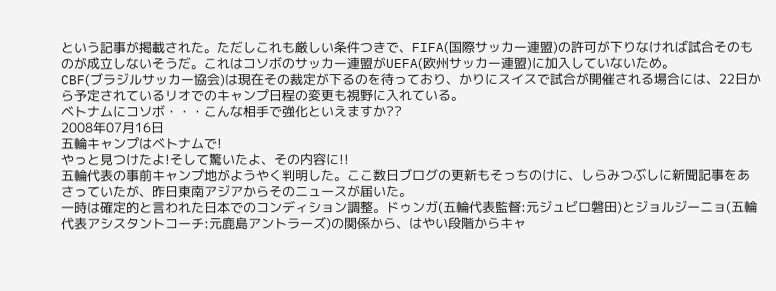という記事が掲載された。ただしこれも厳しい条件つきで、FIFA(国際サッカー連盟)の許可が下りなければ試合そのものが成立しないそうだ。これはコソボのサッカー連盟がUEFA(欧州サッカー連盟)に加入していないため。
CBF(ブラジルサッカー協会)は現在その裁定が下るのを待っており、かりにスイスで試合が開催される場合には、22日から予定されているリオでのキャンプ日程の変更も視野に入れている。
ベトナムにコソボ・・・こんな相手で強化といえますか??
2008年07月16日
五輪キャンプはベトナムで!
やっと見つけたよ!そして驚いたよ、その内容に!!
五輪代表の事前キャンプ地がようやく判明した。ここ数日ブログの更新もそっちのけに、しらみつぶしに新聞記事をあさっていたが、昨日東南アジアからそのニュースが届いた。
一時は確定的と言われた日本でのコンディション調整。ドゥンガ(五輪代表監督:元ジュビロ磐田)とジョルジーニョ(五輪代表アシスタントコーチ:元鹿島アントラーズ)の関係から、はやい段階からキャ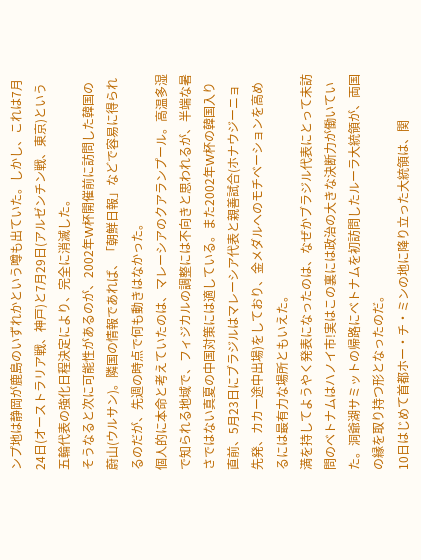ンプ地は静岡が鹿島のいずれかという噂も出ていた。しかし、これは7月24日(オーストラリア戦、神戸)と7月29日(アルゼンチン戦、東京)という五輪代表の強化日程決定により、完全に消滅した。
そうなると次に可能性があるのが、2002年W杯開催前に訪問した韓国の蔚山(ウルサン)。隣国の情報であれば、「朝鮮日報」などで容易に得られるのだが、先週の時点で何も動きはなかった。
個人的に本命と考えていたのは、マレーシアのクアランプール。高温多湿で知られる地域で、フィジカルの調整には不向きと思われるが、半端な暑さではない真夏の中国対策には適している。また2002年W杯の韓国入り直前、5月23日にブラジルはマレーシア代表と親善試合(ホナウジーニョ先発、カカー途中出場)をしており、金メダルへのモチベーションを高めるには最有力な場所ともいえた。
満を持してようやく発表になったのは、なぜかブラジル代表にとって未訪問のベトナムはハノイ市!実はこの裏には政治の大きな決断力が働いていた。洞爺湖サミットの帰路にベトナムを初訪問したルーラ大統領が、両国の縁を取り持つ形となったのだ。
10日はじめて首都ホー・チ・ミンの地に降り立った大統領は、関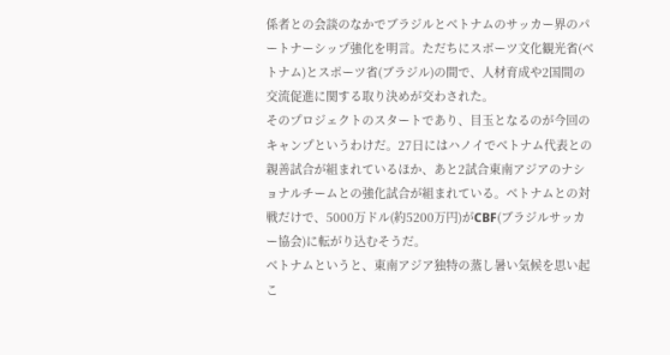係者との会談のなかでブラジルとベトナムのサッカー界のパートナーシップ強化を明言。ただちにスボーツ文化観光省(ベトナム)とスポーツ省(ブラジル)の間で、人材育成や2国間の交流促進に関する取り決めが交わされた。
そのプロジェクトのスタートであり、目玉となるのが今回のキャンプというわけだ。27日にはハノイでベトナム代表との親善試合が組まれているほか、あと2試合東南アジアのナショナルチームとの強化試合が組まれている。ベトナムとの対戦だけで、5000万ドル(約5200万円)がCBF(ブラジルサッカー協会)に転がり込むそうだ。
ベトナムというと、東南アジア独特の蒸し暑い気候を思い起こ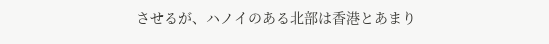させるが、ハノイのある北部は香港とあまり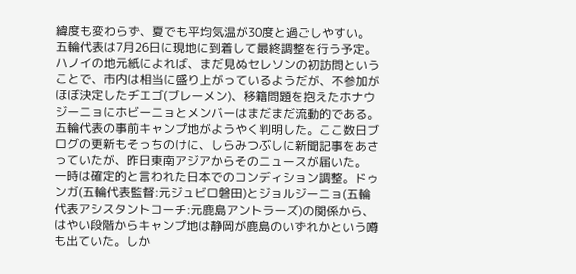緯度も変わらず、夏でも平均気温が30度と過ごしやすい。
五輪代表は7月26日に現地に到着して最終調整を行う予定。ハノイの地元紙によれば、まだ見ぬセレソンの初訪問ということで、市内は相当に盛り上がっているようだが、不参加がほぼ決定したヂエゴ(ブレーメン)、移籍問題を抱えたホナウジーニョにホビーニョとメンバーはまだまだ流動的である。
五輪代表の事前キャンプ地がようやく判明した。ここ数日ブログの更新もそっちのけに、しらみつぶしに新聞記事をあさっていたが、昨日東南アジアからそのニュースが届いた。
一時は確定的と言われた日本でのコンディション調整。ドゥンガ(五輪代表監督:元ジュビロ磐田)とジョルジーニョ(五輪代表アシスタントコーチ:元鹿島アントラーズ)の関係から、はやい段階からキャンプ地は静岡が鹿島のいずれかという噂も出ていた。しか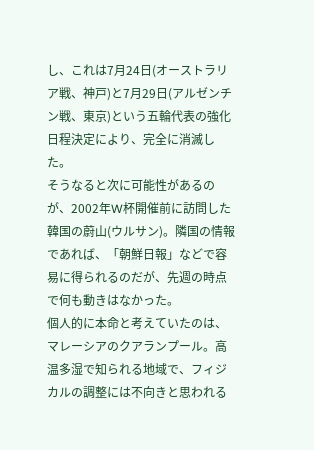し、これは7月24日(オーストラリア戦、神戸)と7月29日(アルゼンチン戦、東京)という五輪代表の強化日程決定により、完全に消滅した。
そうなると次に可能性があるのが、2002年W杯開催前に訪問した韓国の蔚山(ウルサン)。隣国の情報であれば、「朝鮮日報」などで容易に得られるのだが、先週の時点で何も動きはなかった。
個人的に本命と考えていたのは、マレーシアのクアランプール。高温多湿で知られる地域で、フィジカルの調整には不向きと思われる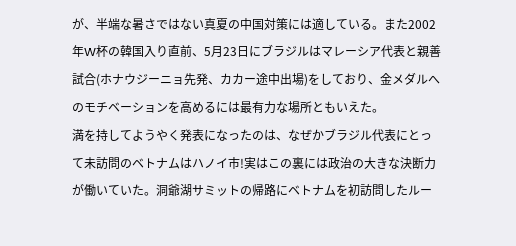が、半端な暑さではない真夏の中国対策には適している。また2002年W杯の韓国入り直前、5月23日にブラジルはマレーシア代表と親善試合(ホナウジーニョ先発、カカー途中出場)をしており、金メダルへのモチベーションを高めるには最有力な場所ともいえた。
満を持してようやく発表になったのは、なぜかブラジル代表にとって未訪問のベトナムはハノイ市!実はこの裏には政治の大きな決断力が働いていた。洞爺湖サミットの帰路にベトナムを初訪問したルー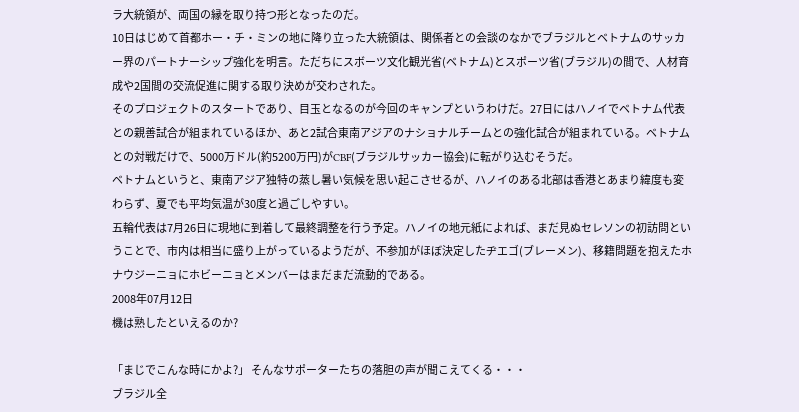ラ大統領が、両国の縁を取り持つ形となったのだ。
10日はじめて首都ホー・チ・ミンの地に降り立った大統領は、関係者との会談のなかでブラジルとベトナムのサッカー界のパートナーシップ強化を明言。ただちにスボーツ文化観光省(ベトナム)とスポーツ省(ブラジル)の間で、人材育成や2国間の交流促進に関する取り決めが交わされた。
そのプロジェクトのスタートであり、目玉となるのが今回のキャンプというわけだ。27日にはハノイでベトナム代表との親善試合が組まれているほか、あと2試合東南アジアのナショナルチームとの強化試合が組まれている。ベトナムとの対戦だけで、5000万ドル(約5200万円)がCBF(ブラジルサッカー協会)に転がり込むそうだ。
ベトナムというと、東南アジア独特の蒸し暑い気候を思い起こさせるが、ハノイのある北部は香港とあまり緯度も変わらず、夏でも平均気温が30度と過ごしやすい。
五輪代表は7月26日に現地に到着して最終調整を行う予定。ハノイの地元紙によれば、まだ見ぬセレソンの初訪問ということで、市内は相当に盛り上がっているようだが、不参加がほぼ決定したヂエゴ(ブレーメン)、移籍問題を抱えたホナウジーニョにホビーニョとメンバーはまだまだ流動的である。
2008年07月12日
機は熟したといえるのか?

「まじでこんな時にかよ?」 そんなサポーターたちの落胆の声が聞こえてくる・・・
ブラジル全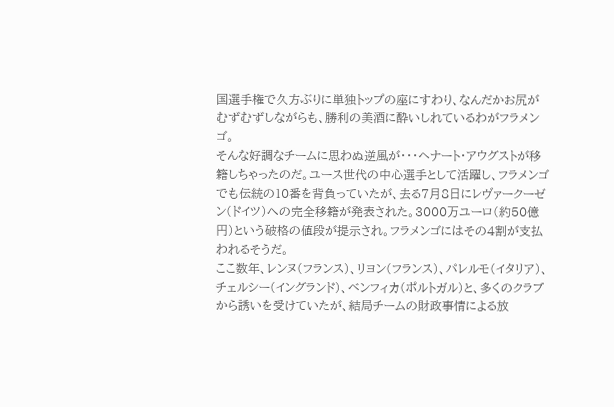国選手権で久方ぶりに単独トップの座にすわり、なんだかお尻がむずむずしながらも、勝利の美酒に酔いしれているわがフラメンゴ。
そんな好調なチームに思わぬ逆風が・・・ヘナート・アウグストが移籍しちゃったのだ。ユース世代の中心選手として活躍し、フラメンゴでも伝統の10番を背負っていたが、去る7月8日にレヴァークーゼン(ドイツ)への完全移籍が発表された。3000万ユーロ(約50億円)という破格の値段が提示され。フラメンゴにはその4割が支払われるそうだ。
ここ数年、レンヌ(フランス)、リヨン(フランス)、パレルモ(イタリア)、チェルシー(イングランド)、ベンフィカ(ポルトガル)と、多くのクラブから誘いを受けていたが、結局チームの財政事情による放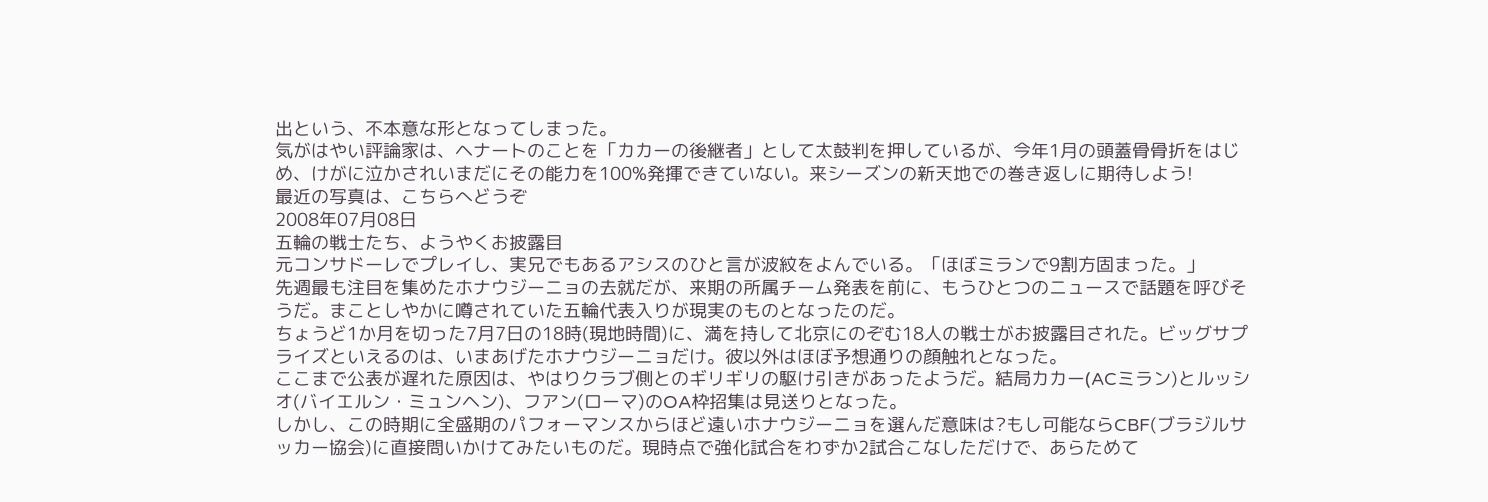出という、不本意な形となってしまった。
気がはやい評論家は、ヘナートのことを「カカーの後継者」として太鼓判を押しているが、今年1月の頭蓋骨骨折をはじめ、けがに泣かされいまだにその能力を100%発揮できていない。来シーズンの新天地での巻き返しに期待しよう!
最近の写真は、こちらへどうぞ
2008年07月08日
五輪の戦士たち、ようやくお披露目
元コンサドーレでプレイし、実兄でもあるアシスのひと言が波紋をよんでいる。「ほぼミランで9割方固まった。」
先週最も注目を集めたホナウジーニョの去就だが、来期の所属チーム発表を前に、もうひとつのニュースで話題を呼びそうだ。まことしやかに噂されていた五輪代表入りが現実のものとなったのだ。
ちょうど1か月を切った7月7日の18時(現地時間)に、満を持して北京にのぞむ18人の戦士がお披露目された。ビッグサプライズといえるのは、いまあげたホナウジーニョだけ。彼以外はほぼ予想通りの顔触れとなった。
ここまで公表が遅れた原因は、やはりクラブ側とのギリギリの駆け引きがあったようだ。結局カカー(ACミラン)とルッシオ(バイエルン・ミュンヘン)、フアン(ローマ)のOA枠招集は見送りとなった。
しかし、この時期に全盛期のパフォーマンスからほど遠いホナウジーニョを選んだ意味は?もし可能ならCBF(ブラジルサッカー協会)に直接問いかけてみたいものだ。現時点で強化試合をわずか2試合こなしただけで、あらためて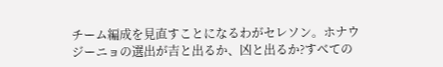チーム編成を見直すことになるわがセレソン。ホナウジーニョの選出が吉と出るか、凶と出るか?すべての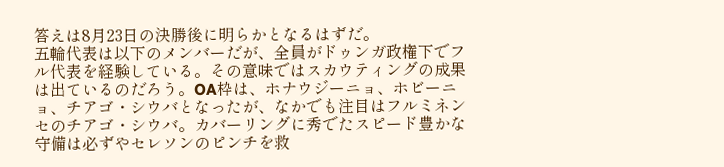答えは8月23日の決勝後に明らかとなるはずだ。
五輪代表は以下のメンバーだが、全員がドゥンガ政権下でフル代表を経験している。その意味ではスカウティングの成果は出ているのだろう。OA枠は、ホナウジーニョ、ホビーニョ、チアゴ・シウバとなったが、なかでも注目はフルミネンセのチアゴ・シウバ。カバーリングに秀でたスピード豊かな守備は必ずやセレソンのピンチを救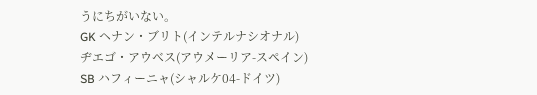うにちがいない。
GK ヘナン・ブリト(インテルナシオナル)
ヂエゴ・アウベス(アウメーリア-スペイン)
SB ハフィーニャ(シャルケ04-ドイツ)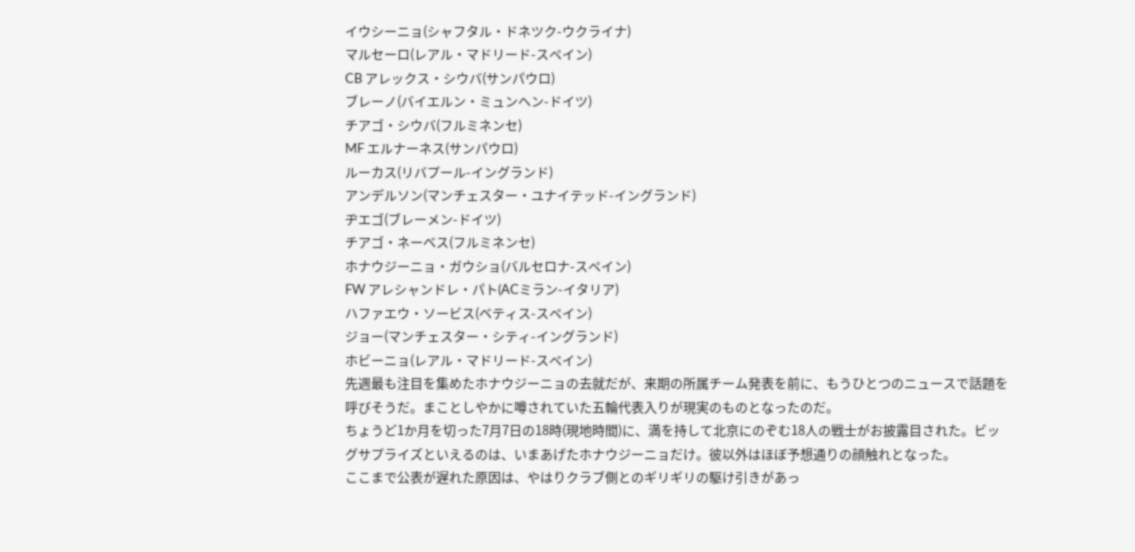イウシーニョ(シャフタル・ドネツク-ウクライナ)
マルセーロ(レアル・マドリード-スペイン)
CB アレックス・シウバ(サンパウロ)
ブレーノ(バイエルン・ミュンヘン-ドイツ)
チアゴ・シウバ(フルミネンセ)
MF エルナーネス(サンパウロ)
ルーカス(リバプール-イングランド)
アンデルソン(マンチェスター・ユナイテッド-イングランド)
ヂエゴ(ブレーメン-ドイツ)
チアゴ・ネーベス(フルミネンセ)
ホナウジーニョ・ガウショ(バルセロナ-スペイン)
FW アレシャンドレ・パト(ACミラン-イタリア)
ハファエウ・ソービス(ベティス-スペイン)
ジョー(マンチェスター・シティ-イングランド)
ホビーニョ(レアル・マドリード-スペイン)
先週最も注目を集めたホナウジーニョの去就だが、来期の所属チーム発表を前に、もうひとつのニュースで話題を呼びそうだ。まことしやかに噂されていた五輪代表入りが現実のものとなったのだ。
ちょうど1か月を切った7月7日の18時(現地時間)に、満を持して北京にのぞむ18人の戦士がお披露目された。ビッグサプライズといえるのは、いまあげたホナウジーニョだけ。彼以外はほぼ予想通りの顔触れとなった。
ここまで公表が遅れた原因は、やはりクラブ側とのギリギリの駆け引きがあっ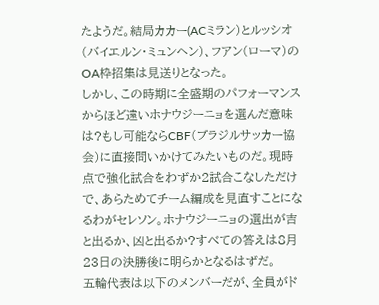たようだ。結局カカー(ACミラン)とルッシオ(バイエルン・ミュンヘン)、フアン(ローマ)のOA枠招集は見送りとなった。
しかし、この時期に全盛期のパフォーマンスからほど遠いホナウジーニョを選んだ意味は?もし可能ならCBF(ブラジルサッカー協会)に直接問いかけてみたいものだ。現時点で強化試合をわずか2試合こなしただけで、あらためてチーム編成を見直すことになるわがセレソン。ホナウジーニョの選出が吉と出るか、凶と出るか?すべての答えは8月23日の決勝後に明らかとなるはずだ。
五輪代表は以下のメンバーだが、全員がド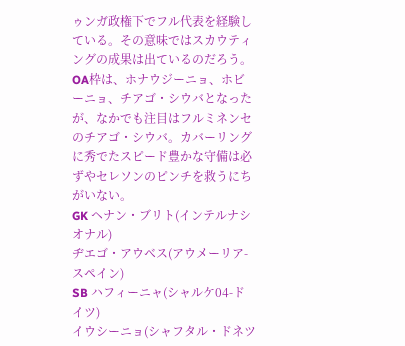ゥンガ政権下でフル代表を経験している。その意味ではスカウティングの成果は出ているのだろう。OA枠は、ホナウジーニョ、ホビーニョ、チアゴ・シウバとなったが、なかでも注目はフルミネンセのチアゴ・シウバ。カバーリングに秀でたスピード豊かな守備は必ずやセレソンのピンチを救うにちがいない。
GK ヘナン・ブリト(インテルナシオナル)
ヂエゴ・アウベス(アウメーリア-スペイン)
SB ハフィーニャ(シャルケ04-ドイツ)
イウシーニョ(シャフタル・ドネツ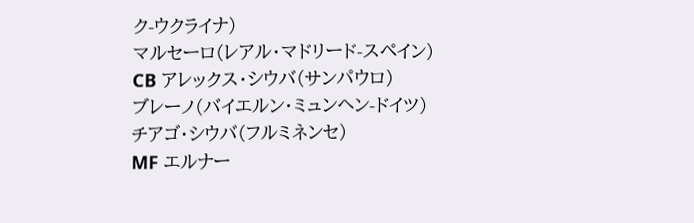ク-ウクライナ)
マルセーロ(レアル・マドリード-スペイン)
CB アレックス・シウバ(サンパウロ)
ブレーノ(バイエルン・ミュンヘン-ドイツ)
チアゴ・シウバ(フルミネンセ)
MF エルナー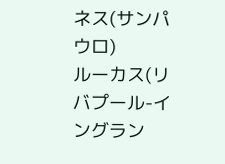ネス(サンパウロ)
ルーカス(リバプール-イングラン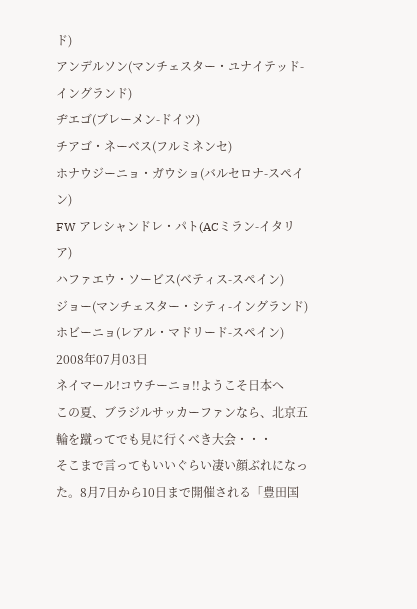ド)
アンデルソン(マンチェスター・ユナイテッド-イングランド)
ヂエゴ(ブレーメン-ドイツ)
チアゴ・ネーベス(フルミネンセ)
ホナウジーニョ・ガウショ(バルセロナ-スペイン)
FW アレシャンドレ・パト(ACミラン-イタリア)
ハファエウ・ソービス(ベティス-スペイン)
ジョー(マンチェスター・シティ-イングランド)
ホビーニョ(レアル・マドリード-スペイン)
2008年07月03日
ネイマール!コウチーニョ!!ようこそ日本へ
この夏、ブラジルサッカーファンなら、北京五輪を蹴ってでも見に行くべき大会・・・
そこまで言ってもいいぐらい凄い顔ぶれになった。8月7日から10日まで開催される「豊田国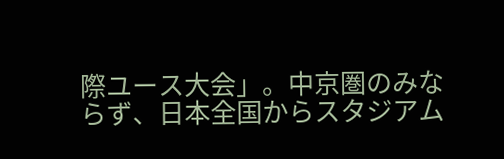際ユース大会」。中京圏のみならず、日本全国からスタジアム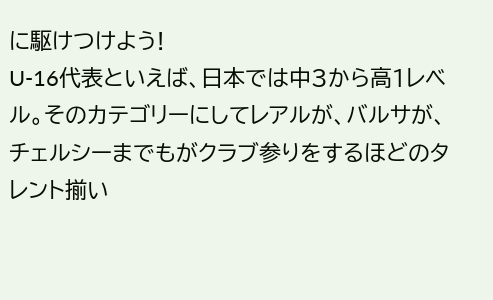に駆けつけよう!
U-16代表といえば、日本では中3から高1レベル。そのカテゴリーにしてレアルが、バルサが、チェルシーまでもがクラブ参りをするほどのタレント揃い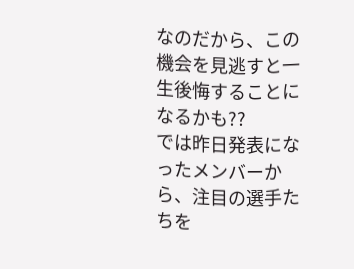なのだから、この機会を見逃すと一生後悔することになるかも??
では昨日発表になったメンバーから、注目の選手たちを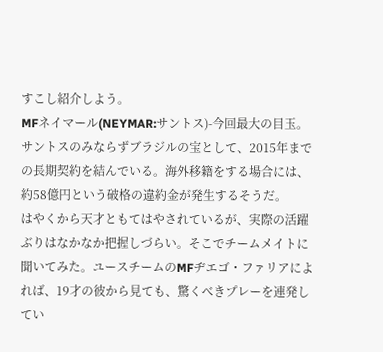すこし紹介しよう。
MFネイマール(NEYMAR:サントス)-今回最大の目玉。サントスのみならずブラジルの宝として、2015年までの長期契約を結んでいる。海外移籍をする場合には、約58億円という破格の違約金が発生するそうだ。
はやくから天才ともてはやされているが、実際の活躍ぶりはなかなか把握しづらい。そこでチームメイトに聞いてみた。ユースチームのMFヂエゴ・ファリアによれば、19才の彼から見ても、驚くべきプレーを連発してい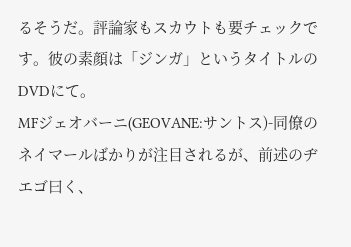るそうだ。評論家もスカウトも要チェックです。彼の素顔は「ジンガ」というタイトルのDVDにて。
MFジェオバーニ(GEOVANE:サントス)-同僚のネイマールばかりが注目されるが、前述のヂエゴ曰く、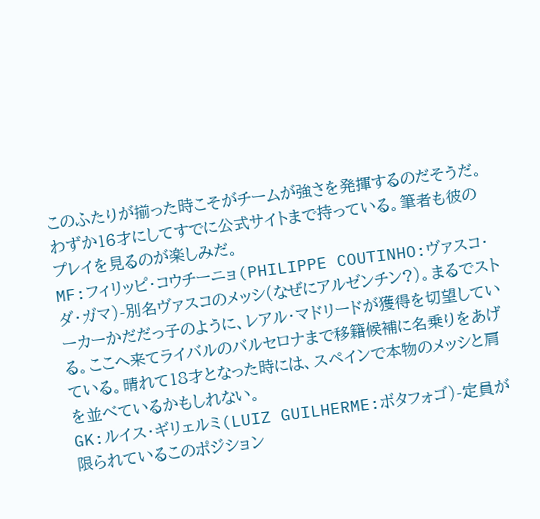このふたりが揃った時こそがチームが強さを発揮するのだそうだ。わずか16才にしてすでに公式サイトまで持っている。筆者も彼のプレイを見るのが楽しみだ。
MF:フィリッピ・コウチーニョ(PHILIPPE COUTINHO:ヴァスコ・ダ・ガマ)-別名ヴァスコのメッシ(なぜにアルゼンチン?)。まるでストーカーかだだっ子のように、レアル・マドリードが獲得を切望している。ここへ来てライバルのバルセロナまで移籍候補に名乗りをあげている。晴れて18才となった時には、スペインで本物のメッシと肩を並べているかもしれない。
GK:ルイス・ギリェルミ(LUIZ GUILHERME:ボタフォゴ)-定員が限られているこのポジション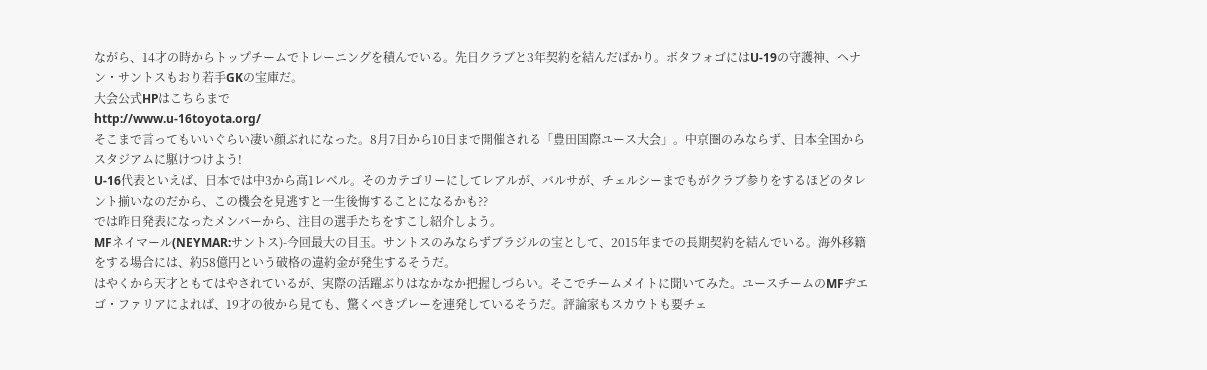ながら、14才の時からトップチームでトレーニングを積んでいる。先日クラブと3年契約を結んだばかり。ボタフォゴにはU-19の守護神、ヘナン・サントスもおり若手GKの宝庫だ。
大会公式HPはこちらまで
http://www.u-16toyota.org/
そこまで言ってもいいぐらい凄い顔ぶれになった。8月7日から10日まで開催される「豊田国際ユース大会」。中京圏のみならず、日本全国からスタジアムに駆けつけよう!
U-16代表といえば、日本では中3から高1レベル。そのカテゴリーにしてレアルが、バルサが、チェルシーまでもがクラブ参りをするほどのタレント揃いなのだから、この機会を見逃すと一生後悔することになるかも??
では昨日発表になったメンバーから、注目の選手たちをすこし紹介しよう。
MFネイマール(NEYMAR:サントス)-今回最大の目玉。サントスのみならずブラジルの宝として、2015年までの長期契約を結んでいる。海外移籍をする場合には、約58億円という破格の違約金が発生するそうだ。
はやくから天才ともてはやされているが、実際の活躍ぶりはなかなか把握しづらい。そこでチームメイトに聞いてみた。ユースチームのMFヂエゴ・ファリアによれば、19才の彼から見ても、驚くべきプレーを連発しているそうだ。評論家もスカウトも要チェ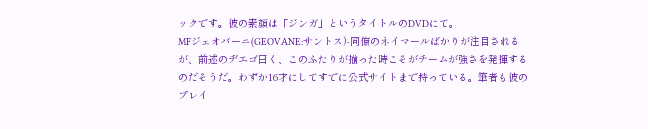ックです。彼の素顔は「ジンガ」というタイトルのDVDにて。
MFジェオバーニ(GEOVANE:サントス)-同僚のネイマールばかりが注目されるが、前述のヂエゴ曰く、このふたりが揃った時こそがチームが強さを発揮するのだそうだ。わずか16才にしてすでに公式サイトまで持っている。筆者も彼のプレイ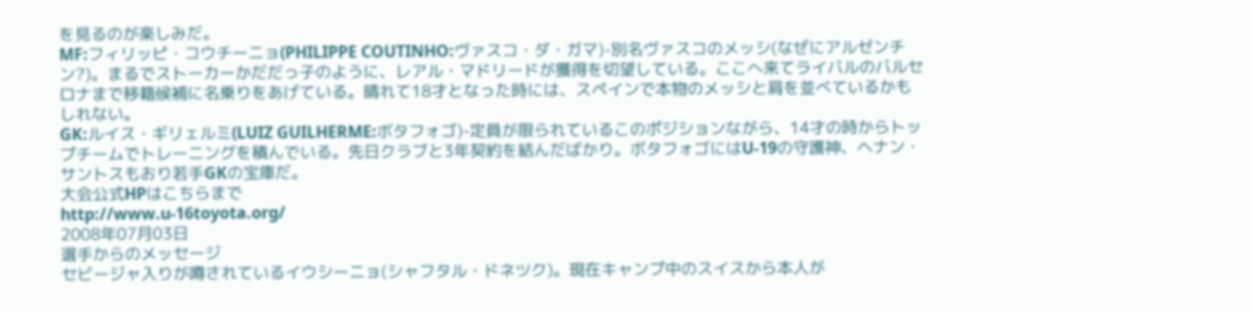を見るのが楽しみだ。
MF:フィリッピ・コウチーニョ(PHILIPPE COUTINHO:ヴァスコ・ダ・ガマ)-別名ヴァスコのメッシ(なぜにアルゼンチン?)。まるでストーカーかだだっ子のように、レアル・マドリードが獲得を切望している。ここへ来てライバルのバルセロナまで移籍候補に名乗りをあげている。晴れて18才となった時には、スペインで本物のメッシと肩を並べているかもしれない。
GK:ルイス・ギリェルミ(LUIZ GUILHERME:ボタフォゴ)-定員が限られているこのポジションながら、14才の時からトップチームでトレーニングを積んでいる。先日クラブと3年契約を結んだばかり。ボタフォゴにはU-19の守護神、ヘナン・サントスもおり若手GKの宝庫だ。
大会公式HPはこちらまで
http://www.u-16toyota.org/
2008年07月03日
選手からのメッセージ
セビージャ入りが噂されているイウシーニョ(シャフタル・ドネツク)。現在キャンプ中のスイスから本人が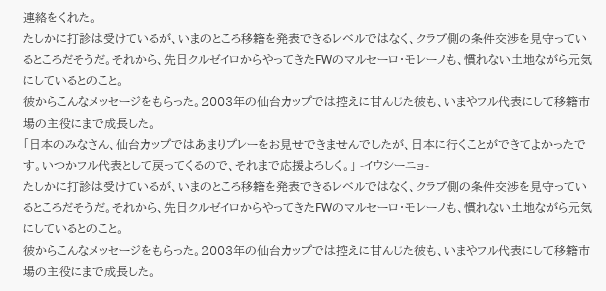連絡をくれた。
たしかに打診は受けているが、いまのところ移籍を発表できるレベルではなく、クラブ側の条件交渉を見守っているところだそうだ。それから、先日クルゼイロからやってきたFWのマルセーロ・モレーノも、慣れない土地ながら元気にしているとのこと。
彼からこんなメッセージをもらった。2003年の仙台カップでは控えに甘んじた彼も、いまやフル代表にして移籍市場の主役にまで成長した。
「日本のみなさん、仙台カップではあまりプレーをお見せできませんでしたが、日本に行くことができてよかったです。いつかフル代表として戻ってくるので、それまで応援よろしく。」 -イウシーニョ-
たしかに打診は受けているが、いまのところ移籍を発表できるレベルではなく、クラブ側の条件交渉を見守っているところだそうだ。それから、先日クルゼイロからやってきたFWのマルセーロ・モレーノも、慣れない土地ながら元気にしているとのこと。
彼からこんなメッセージをもらった。2003年の仙台カップでは控えに甘んじた彼も、いまやフル代表にして移籍市場の主役にまで成長した。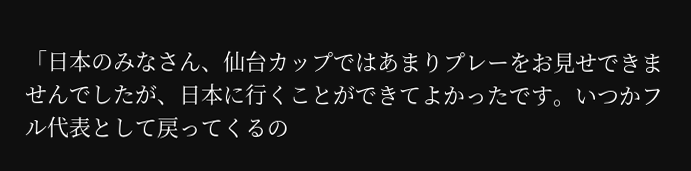「日本のみなさん、仙台カップではあまりプレーをお見せできませんでしたが、日本に行くことができてよかったです。いつかフル代表として戻ってくるの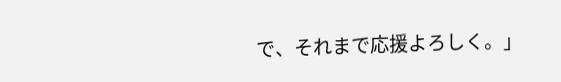で、それまで応援よろしく。」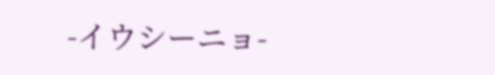-イウシーニョ-